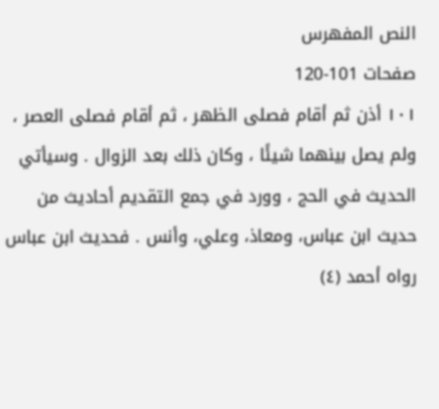النص المفهرس
صفحات 101-120
١٠١ أذن ثم أقام فصلى الظهر ، ثم أقام فصلى العصر ، ولم يصل بينهما شيئًا ، وكان ذلك بعد الزوال . وسيأتي الحديث في الحج ، وورد في جمع التقديم أحاديث من حديث ابن عباس، ومعاذ، وعلي، وأنس . فحديث ابن عباس رواه أحمد (٤)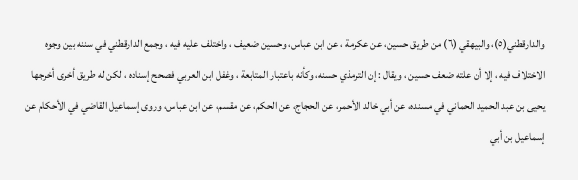والدارقطني(٥)، والبيهقي (٦) من طريق حسين، عن عكرمة ، عن ابن عباس، وحسين ضعيف ، واختلف عليه فيه ، وجمع الدارقطني في سننه بين وجوه الاختلاف فيه ، إلا أن علته ضعف حسين ، ويقال : إن الترمذي حسنه، وكأنه باعتبار المتابعة ، وغفل ابن العربي فصحح إسناده ، لكن له طريق أخرى أخرجها يحيى بن عبد الحميد الحماني في مسنده، عن أبي خالد الأحمر، عن الحجاج، عن الحكم، عن مقسم، عن ابن عباس، وروى إسماعيل القاضي في الأحكام عن إسماعيل بن أبي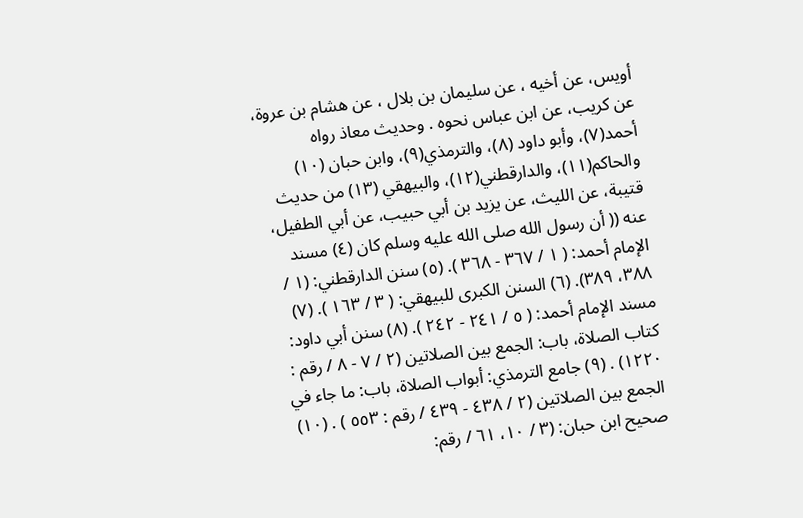أويس، عن أخيه ، عن سليمان بن بلال ، عن هشام بن عروة، عن كريب، عن ابن عباس نحوه . وحديث معاذ رواه أحمد(٧)، وأبو داود (٨)، والترمذي(٩)، وابن حبان (١٠) والحاكم(١١)، والدارقطني(١٢)، والبيهقي (١٣) من حديث قتيبة، عن الليث، عن يزيد بن أبي حبيب، عن أبي الطفيل، عنه (( أن رسول الله صلى الله عليه وسلم كان (٤) مسند الإمام أحمد: ( ١ / ٣٦٧ - ٣٦٨ ). (٥) سنن الدارقطني: (١ / ٣٨٨، ٣٨٩). (٦) السنن الكبرى للبيهقي: ( ٣ / ١٦٣ ). (٧) مسند الإمام أحمد: ( ٥ / ٢٤١ - ٢٤٢ ). (٨) سنن أبي داود: كتاب الصلاة، باب: الجمع بين الصلاتين (٢ / ٧ - ٨ / رقم : ١٢٢٠) . (٩) جامع الترمذي: أبواب الصلاة، باب: ما جاء في الجمع بين الصلاتين (٢ / ٤٣٨ - ٤٣٩ / رقم : ٥٥٣ ) . (١٠) صحيح ابن حبان: (٣ / ١٠، ٦١ / رقم: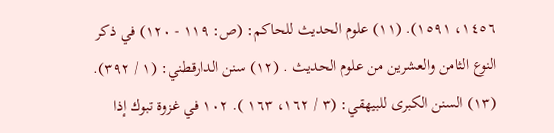١٤٥٦، ١٥٩١). (١١) علوم الحديث للحاكم: (ص: ١١٩ - ١٢٠) في ذكر النوع الثامن والعشرين من علوم الحديث . (١٢) سنن الدارقطني: (١ / ٣٩٢). (١٣) السنن الكبرى للبيهقي: (٣ / ١٦٢، ١٦٣ ). ١٠٢ في غزوة تبوك إذا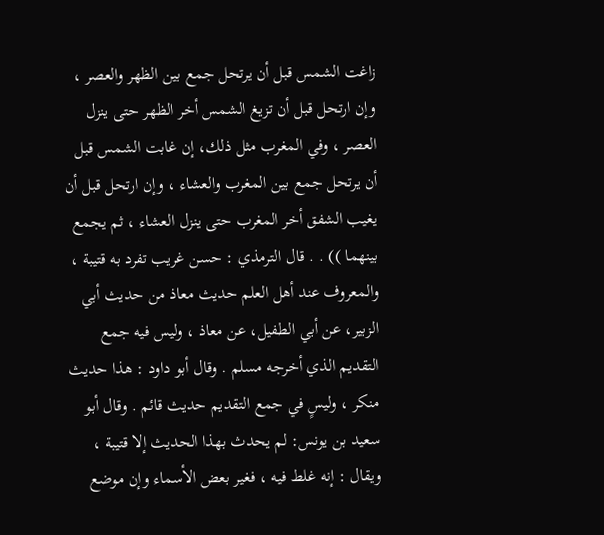زاغت الشمس قبل أن يرتحل جمع بين الظهر والعصر ، وإن ارتحل قبل أن تزيغ الشمس أخر الظهر حتى ينزل العصر ، وفي المغرب مثل ذلك، إن غابت الشمس قبل أن يرتحل جمع بين المغرب والعشاء ، وإن ارتحل قبل أن يغيب الشفق أخر المغرب حتى ينزل العشاء ، ثم يجمع بينهما )) . . قال الترمذي : حسن غريب تفرد به قتيبة ، والمعروف عند أهل العلم حديث معاذ من حديث أبي الزبير، عن أبي الطفيل، عن معاذ ، وليس فيه جمع التقديم الذي أخرجه مسلم . وقال أبو داود : هذا حديث منكر ، وليسٍ في جمع التقديم حديث قائم . وقال أبو سعيد بن يونس: لم يحدث بهذا الحديث إلا قتيبة ، ويقال : إنه غلط فيه ، فغير بعض الأسماء وإن موضع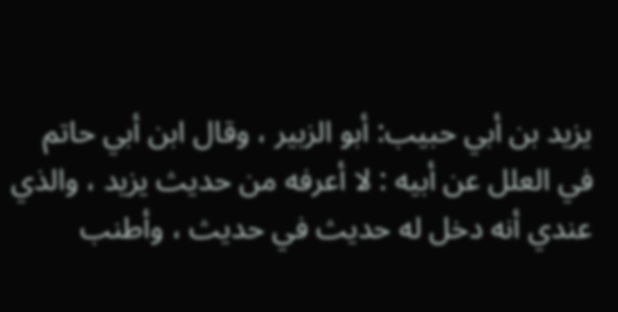يزيد بن أبي حبيب: أبو الزبير ، وقال ابن أبي حاتم في العلل عن أبيه : لا أعرفه من حديث يزيد ، والذي عندي أنه دخل له حديث في حديث ، وأطنب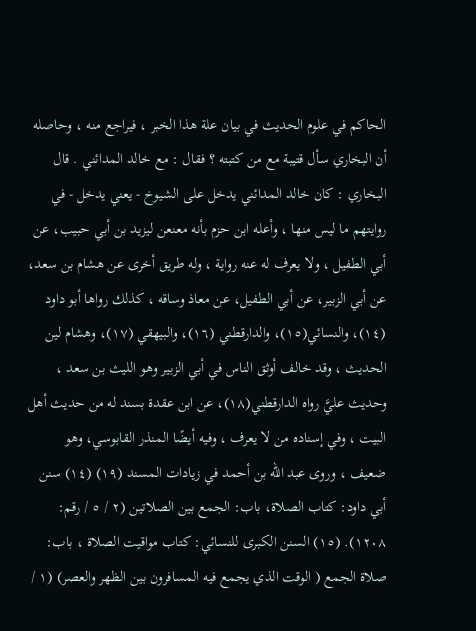الحاكم في علوم الحديث في بيان علة هذا الخبر ، فيراجع منه ، وحاصله أن البخاري سأل قتيبة مع من كتبته ؟ فقال : مع خالد المدائني . قال البخاري : كان خالد المدائني يدخل على الشيوخ - يعني يدخل - في روايتهم ما ليس منها ، وأعله ابن حزم بأنه معنعن ليزيد بن أبي حبيب، عن أبي الطفيل ، ولا يعرف له عنه رواية ، وله طريق أخرى عن هشام بن سعد، عن أبي الزبير، عن أبي الطفيل، عن معاذ وساقه ، كذلك رواها أبو داود (١٤)، والنسائي(١٥)، والدارقطني (١٦)، والبيهقي (١٧)، وهشام لين الحديث ، وقد خالف أوثق الناس في أبي الزبير وهو الليث بن سعد ، وحديث عليَّ رواه الدارقطني(١٨)، عن ابن عقدة بسند له من حديث أهل البيت ، وفي إسناده من لا يعرف ، وفيه أيضًا المنذر القابوسي، وهو ضعيف ، وروى عبد الله بن أحمد في زيادات المسند (١٩) (١٤) سنن أبي داود: كتاب الصلاة، باب: الجمع بين الصلاتين (٢ / ٥ / رقم: ١٢٠٨). (١٥) السنن الكبرى للنسائي: كتاب مواقيت الصلاة ، باب: صلاة الجمع ( الوقت الذي يجمع فيه المسافرون بين الظهر والعصر) (١ /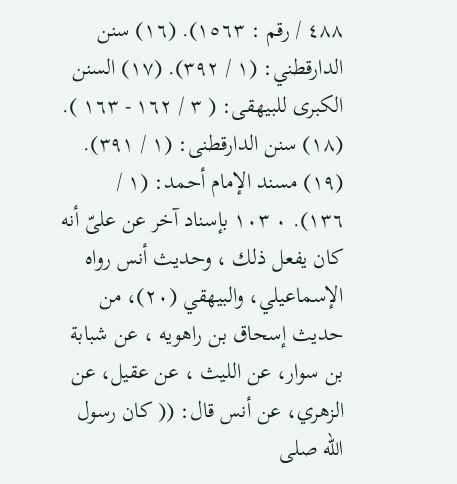٤٨٨ / رقم : ١٥٦٣). (١٦) سنن الدارقطني: (١ / ٣٩٢). (١٧) السنن الكبرى للبيهقى: ( ٣ / ١٦٢ - ١٦٣ ). (١٨) سنن الدارقطنى: (١ / ٣٩١). (١٩) مسند الإمام أحمد: (١ / ١٣٦). ٠ ١٠٣ بإسناد آخر عن علىّ أنه كان يفعل ذلك ، وحديث أنس رواه الإسماعيلي، والبيهقي (٢٠)، من حديث إسحاق بن راهويه ، عن شبابة بن سوار، عن الليث ، عن عقيل، عن الزهري، عن أنس قال: (( كان رسول الله صلى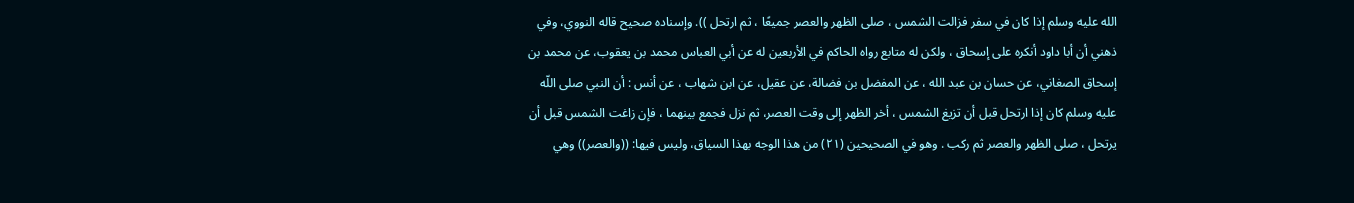الله عليه وسلم إذا كان في سفر فزالت الشمس ، صلى الظهر والعصر جميعًا ، ثم ارتحل )). وإسناده صحيح قاله النووي، وفي ذهني أن أبا داود أنكره على إسحاق ، ولكن له متابع رواه الحاكم في الأربعين له عن أبي العباس محمد بن يعقوب، عن محمد بن إسحاق الصغاني، عن حسان بن عبد الله ، عن المفضل بن فضالة، عن عقيل، عن ابن شهاب ، عن أنس : أن النبي صلى اللّه عليه وسلم كان إذا ارتحل قبل أن تزيغ الشمس ، أخر الظهر إلى وقت العصر، ثم نزل فجمع بينهما ، فإن زاغت الشمس قبل أن يرتحل ، صلى الظهر والعصر ثم ركب . وهو في الصحيحين (٢١) من هذا الوجه بهذا السياق، وليس فيها: ((والعصر)) وهي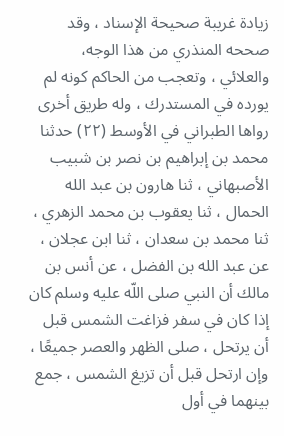زيادة غريبة صحيحة الإسناد ، وقد صححه المنذري من هذا الوجه، والعلائي ، وتعجب من الحاكم كونه لم يورده في المستدرك ، وله طريق أخرى رواها الطبراني في الأوسط (٢٢) حدثنا محمد بن إبراهيم بن نصر بن شبيب الأصبهاني ، ثنا هارون بن عبد الله الحمال ، ثنا يعقوب بن محمد الزهري ، ثنا محمد بن سعدان ، ثنا ابن عجلان ، عن عبد الله بن الفضل ، عن أنس بن مالك أن النبي صلى اللّه عليه وسلم كان إذا كان في سفر فزاغت الشمس قبل أن يرتحل ، صلى الظهر والعصر جميعًا ، وإن ارتحل قبل أن تزيغ الشمس ، جمع بينهما في أول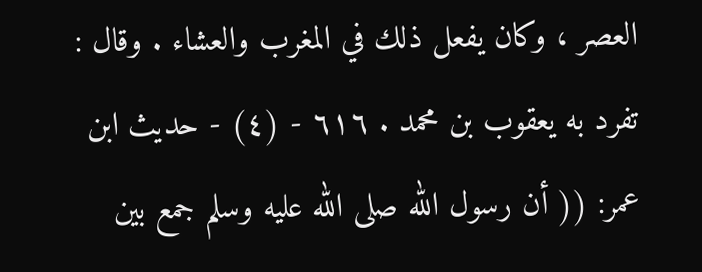العصر ، وكان يفعل ذلك في المغرب والعشاء . وقال : تفرد به يعقوب بن محمد . ٦١٦ - (٤) - حديث ابن عمر: (( أن رسول الله صلى الله عليه وسلم جمع بين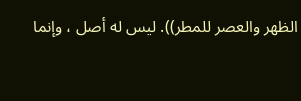الظهر والعصر للمطر)). ليس له أصل ، وإنما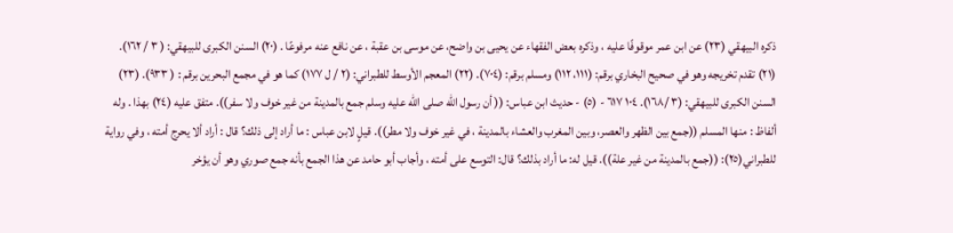ذكره البيهقي (٢٣) عن ابن عمر موقوفًا عليه ، وذكره بعض الفقهاء عن يحيى بن واضح، عن موسى بن عقبة ، عن نافع عنه مرفوعًا . (٢٠) السنن الكبرى للبيهقي: ( ٣ / ١٦٢). (٢١) تقدم تخريجه وهو في صحيح البخاري برقم: (١١١، ١١٢) ومسلم برقم: (٧٠٤). (٢٢) المعجم الأوسط للطبراني: (٢ / ل ١٧٧) كما هو في مجمع البحرين برقم : ( ٩٣٣). (٢٣) السنن الكبرى للبيهقي: (٣ /١٦٨). ١٠٤ ٦١٧ - (٥) - حديث ابن عباس: (( أن رسول الله صلى الله عليه وسلم جمع بالمدينة من غير خوف ولا سفر)). متفق عليه (٢٤) بهذا . وله ألفاظ : منها المسلم ((جمع بين الظهر والعصر، وبين المغرب والعشاء بالمدينة ، في غير خوف ولا مطر)). قيلٍ لابن عباس : ما أراد إلى ذلك؟ قال : أراد ألا يحرج أمته ، وفي رواية للطبراني(٢٥): ((جمع بالمدينة من غير علة)). قيل له: ما أراد بذلك؟ قال: التوسع على أمته ، وأجاب أبو حامد عن هذا الجمع بأنه جمع صوري وهو أن يؤخر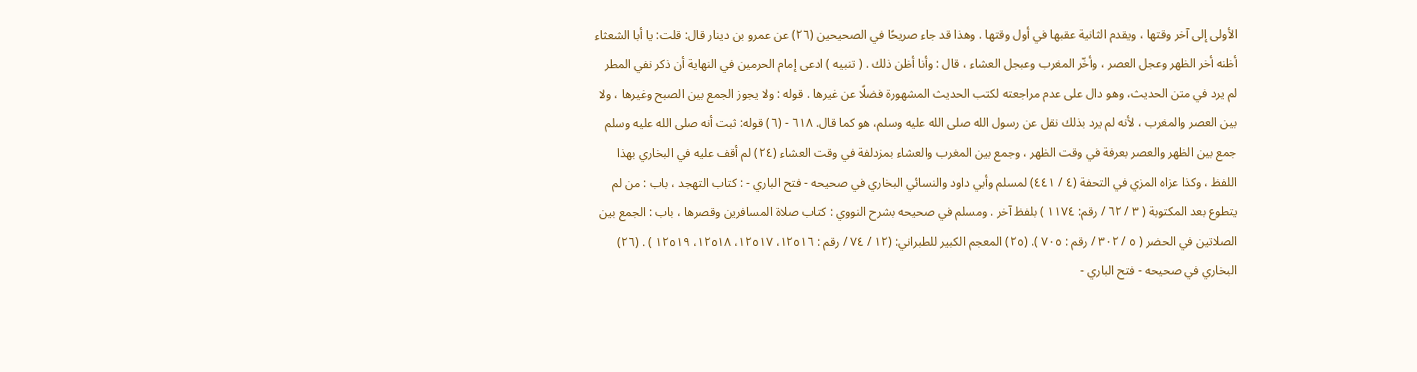الأولى إلى آخر وقتها ، ويقدم الثانية عقبها في أول وقتها . وهذا قد جاء صريحًا في الصحيحين (٢٦) عن عمرو بن دينار قال: قلت: يا أبا الشعثاء أظنه أخر الظهر وعجل العصر ، وأخّر المغرب وعبجل العشاء ، قال : وأنا أظن ذلك . ( تنبيه ) ادعى إمام الحرمين في النهاية أن ذكر نفي المطر لم يرد في متن الحديث، وهو دال على عدم مراجعته لكتب الحديث المشهورة فضلًا عن غيرها . قوله : ولا يجوز الجمع بين الصبح وغيرها ، ولا بين العصر والمغرب ، لأنه لم يرد بذلك نقل عن رسول الله صلى الله عليه وسلم، هو كما قال. ٦١٨ - (٦) قوله: ثبت أنه صلى الله عليه وسلم جمع بين الظهر والعصر بعرفة في وقت الظهر ، وجمع بين المغرب والعشاء بمزدلفة في وقت العشاء (٢٤) لم أقف عليه في البخاري بهذا اللفظ ، وكذا عزاه المزي في التحفة (٤ / ٤٤١) لمسلم وأبي داود والنسائي البخاري في صحيحه - فتح الباري - : كتاب التهجد ، باب : من لم يتطوع بعد المكتوبة ( ٣ / ٦٢ / رقم: ١١٧٤ ) بلفظ آخر . ومسلم في صحيحه بشرح النووي : كتاب صلاة المسافرين وقصرها ، باب : الجمع بين الصلاتين في الحضر ( ٥ / ٣٠٢ / رقم : ٧٠٥ ). (٢٥) المعجم الكبير للطبراني: (١٢ / ٧٤ / رقم : ١٢٥١٦، ١٢٥١٧، ١٢٥١٨، ١٢٥١٩ ) . (٢٦) البخاري في صحيحه - فتح الباري -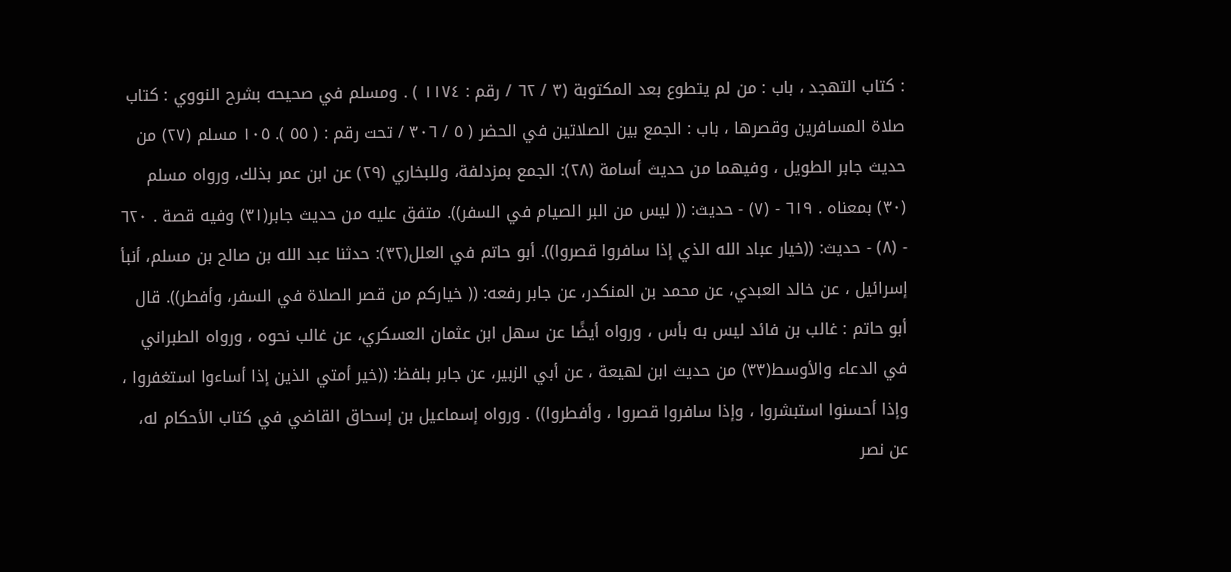: كتاب التهجد ، باب : من لم يتطوع بعد المكتوبة (٣ / ٦٢ / رقم : ١١٧٤ ) . ومسلم في صحيحه بشرح النووي : كتاب صلاة المسافرين وقصرها ، باب : الجمع بين الصلاتين في الحضر ( ٥ / ٣٠٦ / تحت رقم : ( ٥٥ ). ١٠٥ مسلم (٢٧) من حديث جابر الطويل ، وفيهما من حديث أسامة (٢٨): الجمع بمزدلفة، وللبخاري (٢٩) عن ابن عمر بذلك، ورواه مسلم (٣٠) بمعناه . ٦١٩ - (٧) - حديث: (( ليس من البر الصيام في السفر)). متفق عليه من حديث جابر(٣١) وفيه قصة . ٦٢٠ - (٨) - حديث: ((خيار عباد الله الذي إذا سافروا قصروا)). أبو حاتم في العلل(٣٢): حدثنا عبد الله بن صالح بن مسلم، أنبأ إسرائيل ، عن خالد العبدي، عن محمد بن المنكدر، عن جابر رفعه: (( خياركم من قصر الصلاة في السفر، وأفطر)). قال أبو حاتم : غالب بن فائد ليس به بأس ، ورواه أيضًا عن سهل ابن عثمان العسكري، عن غالب نحوه ، ورواه الطبراني في الدعاء والأوسط(٣٣) من حديث ابن لهيعة ، عن أبي الزبير، عن جابر بلفظ: ((خير أمتي الذين إذا أساءوا استغفروا ، وإذا أحسنوا استبشروا ، وإذا سافروا قصروا ، وأفطروا)) . ورواه إسماعيل بن إسحاق القاضي في كتاب الأحكام له، عن نصر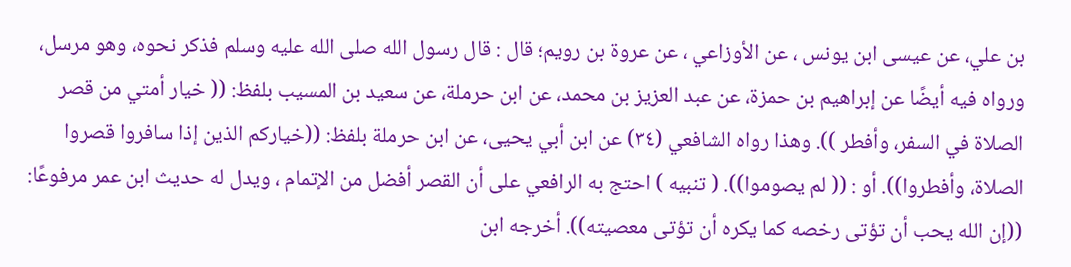بن علي، عن عيسى ابن يونس ، عن الأوزاعي ، عن عروة بن رويم؛ قال : قال رسول الله صلى الله عليه وسلم فذكر نحوه، وهو مرسل، ورواه فيه أيضًا عن إبراهيم بن حمزة، عن عبد العزيز بن محمد، عن ابن حرملة، عن سعيد بن المسيب بلفظ: (( خيار أمتي من قصر الصلاة في السفر، وأفطر )). وهذا رواه الشافعي (٣٤) عن ابن أبي يحيى، عن ابن حرملة بلفظ: ((خياركم الذين إذا سافروا قصروا الصلاة، وأفطروا)). أو : (( لم يصوموا)). ( تنبيه ) احتج به الرافعي على أن القصر أفضل من الإتمام ، ويدل له حديث ابن عمر مرفوعًا: ((إن الله يحب أن تؤتى رخصه كما يكره أن تؤتى معصيته)). أخرجه ابن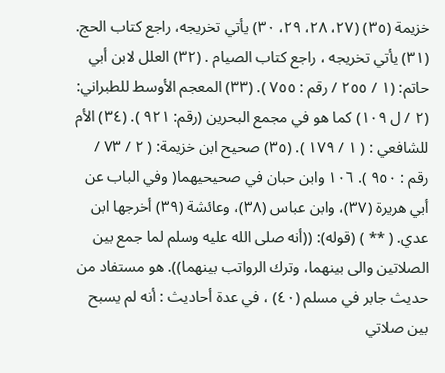خزيمة (٣٥) (٢٧، ٢٨، ٢٩، ٣٠) يأتي تخريجه، راجع كتاب الحج. (٣١) يأتي تخريجه ، راجع كتاب الصيام . (٣٢) العلل لابن أبي حاتم: (١ / ٢٥٥ / رقم : ٧٥٥ ). (٣٣) المعجم الأوسط للطبراني: (٢ / ل ١٠٩) كما هو في مجمع البحرين (رقم: ٩٢١ ). (٣٤) الأم للشافعي : ( ١ / ١٧٩ ). (٣٥) صحيح ابن خزيمة: ( ٢ / ٧٣ / رقم : ٩٥٠ ). ١٠٦ وابن حبان في صحيحيهما( وفي الباب عن أبي هريرة (٣٧)، وابن عباس (٣٨)، وعائشة (٣٩) أخرجها ابن عدي. ( ** ) (قوله): ((أنه صلى الله عليه وسلم لما جمع بين الصلاتين والى بينهما، وترك الرواتب بينهما)). هو مستفاد من حديث جابر في مسلم (٤٠) ، في عدة أحاديث : أنه لم يسبح بين صلاتي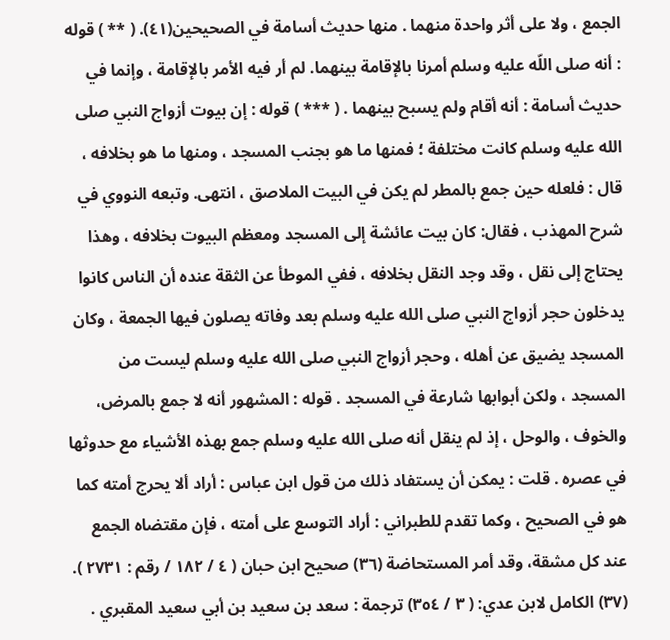الجمع ، ولا على أثر واحدة منهما . منها حديث أسامة في الصحيحين(٤١). ( ** ) قوله : أنه صلى اللّه عليه وسلم أمرنا بالإقامة بينهما. لم أر فيه الأمر بالإقامة ، وإنما في حديث أسامة : أنه أقام ولم يسبح بينهما . ( *** ) قوله : إن بيوت أزواج النبي صلى الله عليه وسلم كانت مختلفة ؛ فمنها ما هو بجنب المسجد ، ومنها ما هو بخلافه ، قال : فلعله حين جمع بالمطر لم يكن في البيت الملاصق ، انتهى. وتبعه النووي في شرح المهذب ، فقال: كان بيت عائشة إلى المسجد ومعظم البيوت بخلافه ، وهذا يحتاج إلى نقل ، وقد وجد النقل بخلافه ، ففي الموطأ عن الثقة عنده أن الناس كانوا يدخلون حجر أزواج النبي صلى الله عليه وسلم بعد وفاته يصلون فيها الجمعة ، وكان المسجد يضيق عن أهله ، وحجر أزواج النبي صلى الله عليه وسلم ليست من المسجد ، ولكن أبوابها شارعة في المسجد . قوله : المشهور أنه لا جمع بالمرض، والخوف ، والوحل ، إذ لم ينقل أنه صلى الله عليه وسلم جمع بهذه الأشياء مع حدوثها في عصره . قلت : يمكن أن يستفاد ذلك من قول ابن عباس : أراد ألا يحرج أمته كما هو في الصحيح ، وكما تقدم للطبراني : أراد التوسع على أمته ، فإن مقتضاه الجمع عند كل مشقة، وقد أمر المستحاضة (٣٦) صحيح ابن حبان ( ٤ / ١٨٢ / رقم : ٢٧٣١ ). (٣٧) الكامل لابن عدي: ( ٣ / ٣٥٤) ترجمة : سعد بن سعيد بن أبي سعيد المقبري .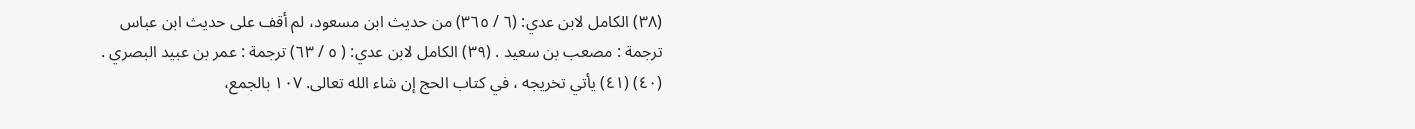(٣٨) الكامل لابن عدي: (٦ / ٣٦٥) من حديث ابن مسعود، لم أقف على حديث ابن عباس ترجمة : مصعب بن سعيد . (٣٩) الكامل لابن عدي: ( ٥ / ٦٣) ترجمة : عمر بن عبيد البصري . (٤٠) (٤١) يأتي تخريجه ، في كتاب الحج إن شاء الله تعالى. ١٠٧ بالجمع،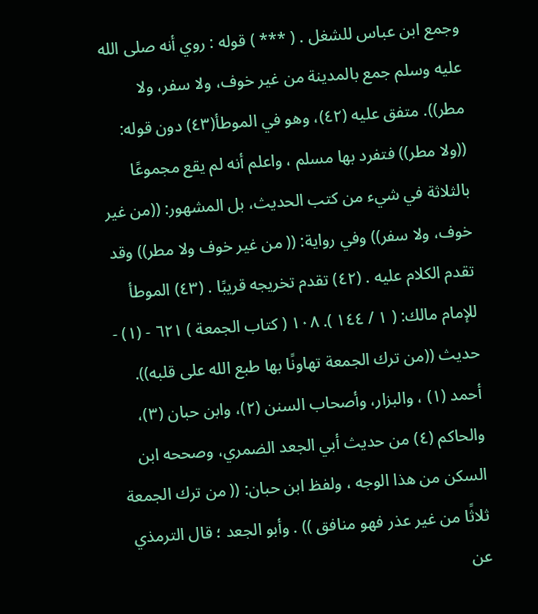وجمع ابن عباس للشغل . ( *** ) قوله : روي أنه صلى الله عليه وسلم جمع بالمدينة من غير خوف، ولا سفر، ولا مطر)). متفق عليه (٤٢)، وهو في الموطأ(٤٣) دون قوله: ((ولا مطر)) فتفرد بها مسلم ، واعلم أنه لم يقع مجموعًا بالثلاثة في شيء من كتب الحديث، بل المشهور: ((من غير خوف، ولا سفر)) وفي رواية: (( من غير خوف ولا مطر)) وقد تقدم الكلام عليه . (٤٢) تقدم تخريجه قريبًا . (٤٣) الموطأ للإمام مالك: ( ١ / ١٤٤ ). ١٠٨ ( كتاب الجمعة ) ٦٢١ - (١) - حديث ((من ترك الجمعة تهاونًا بها طبع الله على قلبه)). أحمد (١) ، والبزار، وأصحاب السنن (٢)، وابن حبان (٣)، والحاكم (٤) من حديث أبي الجعد الضمري، وصححه ابن السكن من هذا الوجه ، ولفظ ابن حبان: (( من ترك الجمعة ثلاثًا من غير عذر فهو منافق )) . وأبو الجعد ؛ قال الترمذي عن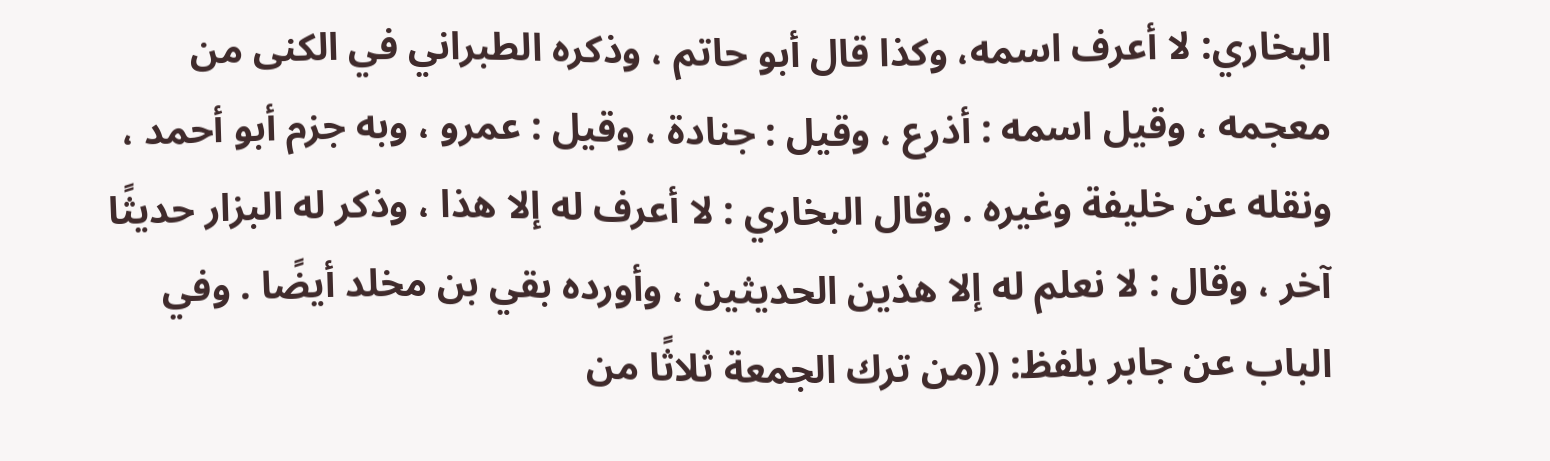البخاري: لا أعرف اسمه، وكذا قال أبو حاتم ، وذكره الطبراني في الكنى من معجمه ، وقيل اسمه : أذرع ، وقيل : جنادة ، وقيل : عمرو ، وبه جزم أبو أحمد ، ونقله عن خليفة وغيره . وقال البخاري : لا أعرف له إلا هذا ، وذكر له البزار حديثًا آخر ، وقال : لا نعلم له إلا هذين الحديثين ، وأورده بقي بن مخلد أيضًا . وفي الباب عن جابر بلفظ: ((من ترك الجمعة ثلاثًا من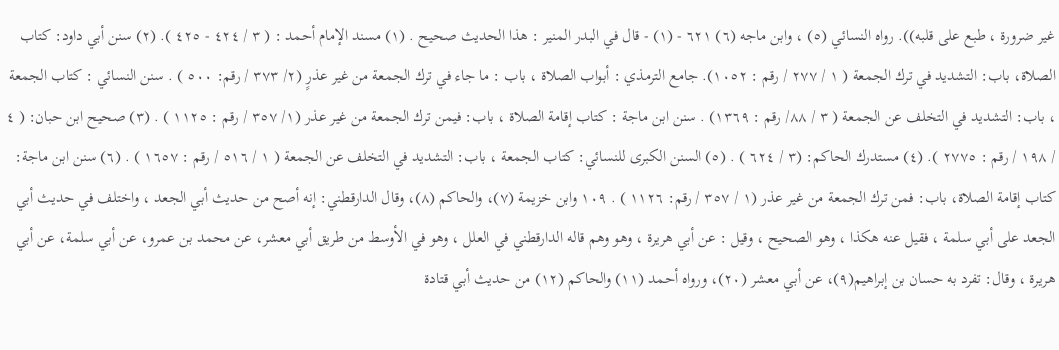غير ضرورة ، طبع على قلبه)). رواه النسائي (٥) ، وابن ماجه (٦) ٦٢١ - (١) - قال في البدر المنير : هذا الحديث صحيح . (١) مسند الإمام أحمد : ( ٣ / ٤٢٤ - ٤٢٥ ). (٢) سنن أبي داود: كتاب الصلاة، باب: التشديد في ترك الجمعة ( ١ / ٢٧٧ / رقم : ١٠٥٢). جامع الترمذي : أبواب الصلاة ، باب : ما جاء في ترك الجمعة من غير عذرٍ (٢/ ٣٧٣ / رقم: ٥٠٠ ) . سنن النسائي : كتاب الجمعة ، باب: التشديد في التخلف عن الجمعة ( ٣ / ٨٨/ رقم : ١٣٦٩) . سنن ابن ماجة : كتاب إقامة الصلاة ، باب: فيمن ترك الجمعة من غير عذر (١/ ٣٥٧ / رقم : ١١٢٥ ) . (٣) صحيح ابن حبان: ( ٤ / ١٩٨ / رقم : ٢٧٧٥ ). (٤) مستدرك الحاكم: (٣ / ٦٢٤ ) . (٥) السنن الكبرى للنسائي: كتاب الجمعة ، باب: التشديد في التخلف عن الجمعة ( ١ / ٥١٦ / رقم : ١٦٥٧ ) . (٦) سنن ابن ماجة: كتاب إقامة الصلاة، باب: فمن ترك الجمعة من غير عذر (١ / ٣٥٧ / رقم: ١١٢٦ ) . ١٠٩ وابن خزيمة (٧)، والحاكم (٨)، وقال الدارقطني: إنه أصح من حديث أبي الجعد ، واختلف في حديث أبي الجعد على أبي سلمة ، فقيل عنه هكذا ، وهو الصحيح ، وقيل : عن أبي هريرة ، وهو وهم قاله الدارقطني في العلل ، وهو في الأوسط من طريق أبي معشر، عن محمد بن عمرو، عن أبي سلمة، عن أبي هريرة ، وقال: تفرد به حسان بن إبراهيم(٩)، عن أبي معشر (٢٠)، ورواه أحمد (١١) والحاكم (١٢) من حديث أبي قتادة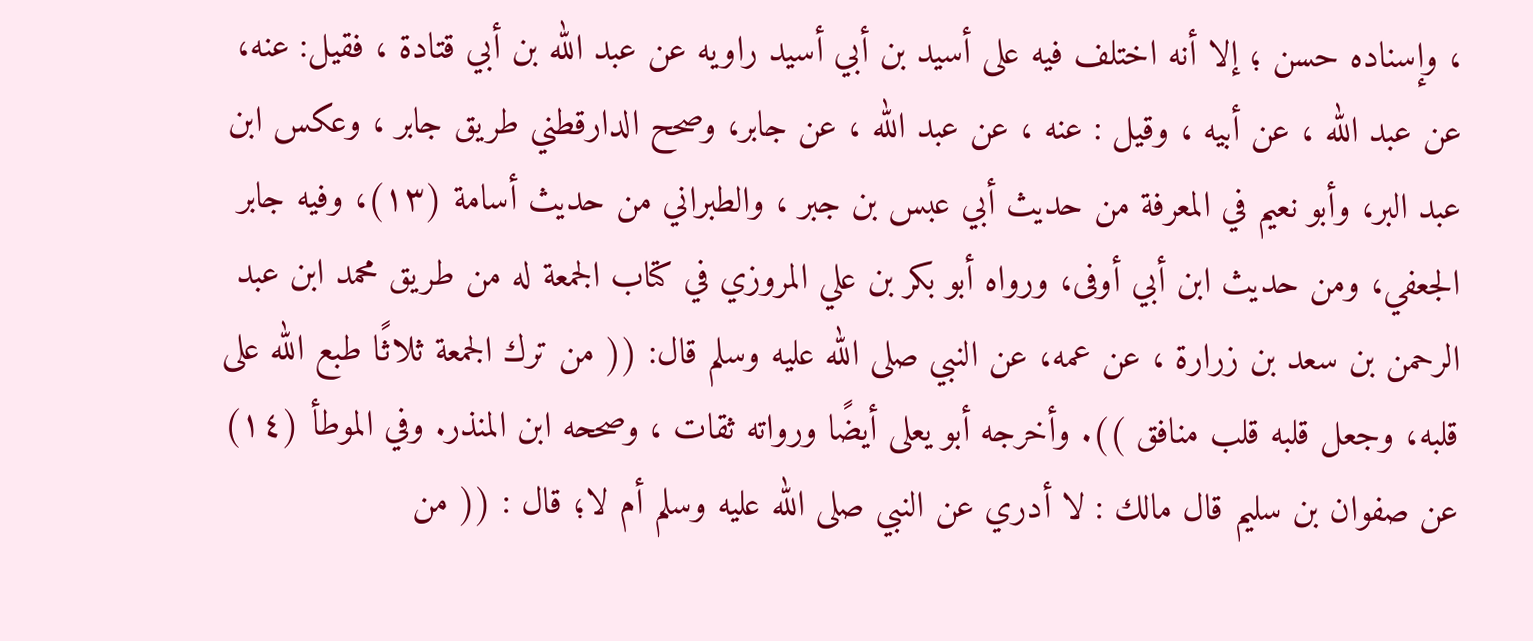، وإسناده حسن ؛ إلا أنه اختلف فيه على أسيد بن أبي أسيد راويه عن عبد الله بن أبي قتادة ، فقيل: عنه، عن عبد الله ، عن أبيه ، وقيل : عنه ، عن عبد الله ، عن جابر، وصحح الدارقطني طريق جابر ، وعكس ابن عبد البر، وأبو نعيم في المعرفة من حديث أبي عبس بن جبر ، والطبراني من حديث أسامة (١٣)، وفيه جابر الجعفي، ومن حديث ابن أبي أوفى، ورواه أبو بكر بن علي المروزي في كتاب الجمعة له من طريق محمد ابن عبد الرحمن بن سعد بن زرارة ، عن عمه، عن النبي صلى الله عليه وسلم قال: (( من ترك الجمعة ثلاثًا طبع الله على قلبه، وجعل قلبه قلب منافق )). وأخرجه أبو يعلى أيضًا ورواته ثقات ، وصححه ابن المنذر. وفي الموطأ (١٤) عن صفوان بن سليم قال مالك : لا أدري عن النبي صلى الله عليه وسلم أم لا؛ قال : (( من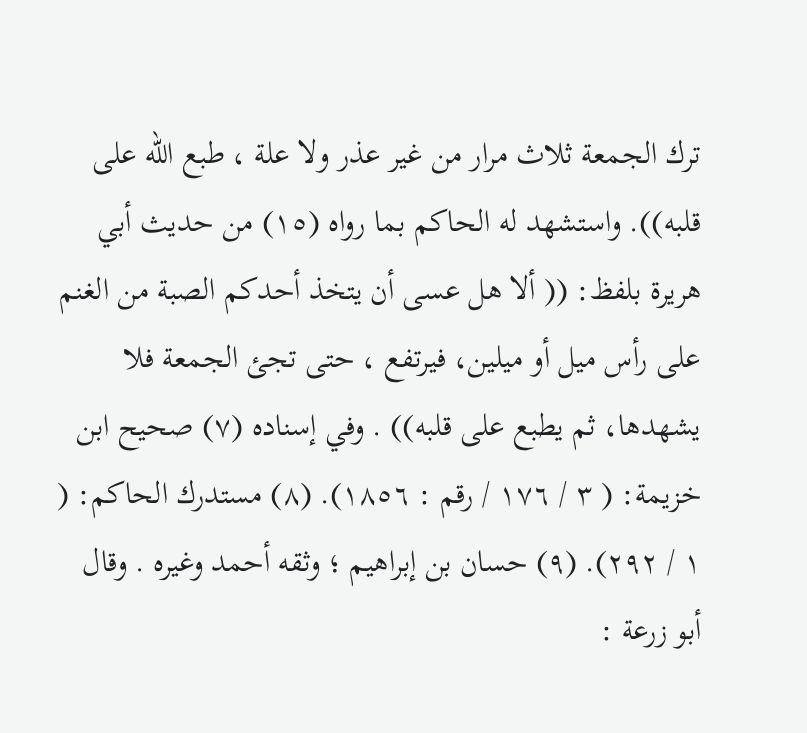ترك الجمعة ثلاث مرار من غير عذر ولا علة ، طبع الله على قلبه)). واستشهد له الحاكم بما رواه (١٥) من حديث أبي هريرة بلفظ: (( ألا هل عسى أن يتخذ أحدكم الصبة من الغنم على رأس ميل أو ميلين، فيرتفع ، حتى تجئ الجمعة فلا يشهدها، ثم يطبع على قلبه)) . وفي إسناده (٧) صحيح ابن خزيمة: ( ٣ / ١٧٦ / رقم : ١٨٥٦). (٨) مستدرك الحاكم: ( ١ / ٢٩٢). (٩) حسان بن إبراهيم ؛ وثقه أحمد وغيره . وقال أبو زرعة :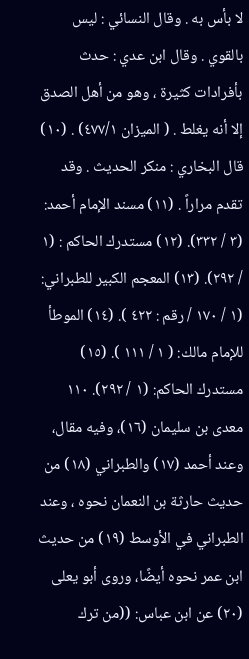لا بأس به . وقال النسائي : ليس بالقوي . وقال ابن عدي : حدث بأفرادات كثيرة ، وهو من أهل الصدق إلا أنه يغلط . ( الميزان ٤٧٧/١) . (١٠) قال البخاري : منكر الحديث . وقد تقدم مراراً . (١١) مسند الإمام أحمد: (٣ / ٣٣٢). (١٢) مستدرك الحاكم : (١ / ٢٩٢). (١٣) المعجم الكبير للطبراني: (١ / ١٧٠ / رقم : ٤٢٢ ). (١٤) الموطأ للإمام مالك: ( ١ / ١١١ ). (١٥) مستدرك الحاكم: (١ / ٢٩٢). ١١٠ معدى بن سليمان (١٦)، وفيه مقال، وعند أحمد (١٧) والطبراني (١٨) من حديث حارثة بن النعمان نحوه ، وعند الطبراني في الأوسط (١٩) من حديث ابن عمر نحوه أيضًا، وروى أبو يعلى (٢٠) عن ابن عباس: ((من ترك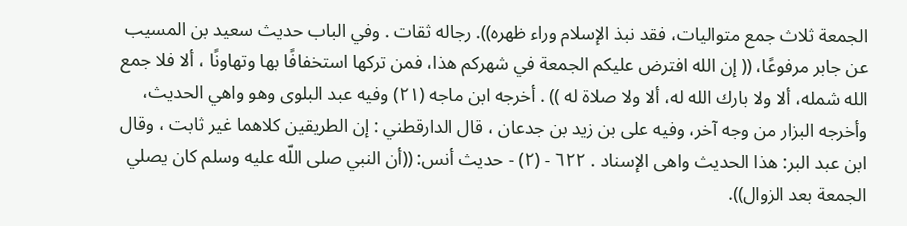الجمعة ثلاث جمع متواليات، فقد نبذ الإسلام وراء ظهره)). رجاله ثقات . وفي الباب حديث سعيد بن المسيب عن جابر مرفوعًا، (( إن الله افترض عليكم الجمعة في شهركم هذا، فمن تركها استخفافًا بها وتهاونًا ، ألا فلا جمع الله شمله، ألا ولا بارك الله له، ألا ولا صلاة له )) . أخرجه ابن ماجه (٢١) وفيه عبد البلوى وهو واهي الحديث، وأخرجه البزار من وجه آخر، وفيه على بن زيد بن جدعان ، قال الدارقطني : إن الطريقين كلاهما غير ثابت ، وقال ابن عبد البر: هذا الحدیث واهى الإسناد . ٦٢٢ - (٢) - حديث أنس: ((أن النبي صلى اللّه عليه وسلم كان يصلي الجمعة بعد الزوال)).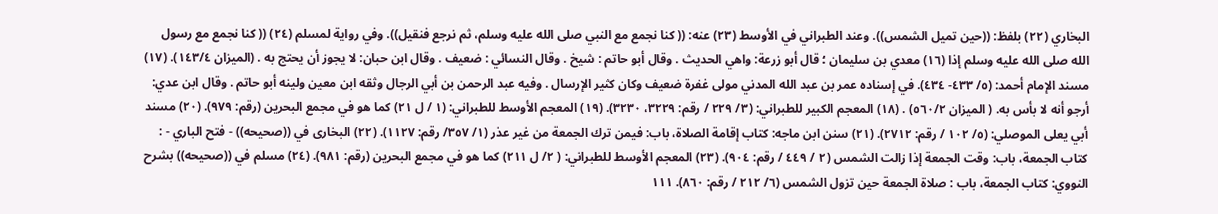البخاري (٢٢) بلفظ: ((حين تميل الشمس)). وعند الطبراني في الأوسط (٢٣) عنه: (( كنا نجمع مع النبي صلى الله عليه وسلم، ثم نرجع فنقيل)). وفي رواية لمسلم (٢٤) (( كنا نجمع مع رسول الله صلى الله عليه وسلم إذا (١٦) معدي بن سليمان ؛ قال أبو زرعة: واهي الحديث . وقال أبو حاتم : شيخ . وقال النسائي : ضعيف . وقال ابن حبان: لا يجوز أن يحتج به . (الميزان ١٤٣/٤). (١٧) مسند الإمام أحمد: (٥/ ٤٣٣- ٤٣٤). في إسناده عمر بن عبد الله المدني مولى غفرة ضعيف وكان كثير الإرسال . وفيه عبد الرحمن بن أبي الرجال وثقه ابن معين ولينه أبو حاتم . وقال ابن عدي: أرجو أنه لا بأس به. ( الميزان ٥٦٠/٢) . (١٨) المعجم الكبير للطبراني: (٣/ ٢٢٩ / رقم: ٣٢٢٩، ٣٢٣٠). (١٩) المعجم الأوسط للطبراني: (١ / ل ٢١) كما هو في مجمع البحرين (رقم: ٩٧٩). (٢٠) مسند أبي يعلى الموصلي: (٥/ ١٠٢ / رقم: ٢٧١٢). (٢١) سنن ابن ماجه: كتاب إقامة الصلاة، باب: فيمن ترك الجمعة من غير عذر (١/ ٣٥٧/ رقم: ١١٢٧). (٢٢) البخارى في ((صحيحه)) - فتح الباري - : كتاب الجمعة، باب: وقت الجمعة إذا زالت الشمس (٢ / ٤٤٩ / رقم: ٩٠٤). (٢٣) المعجم الأوسط للطبراني: ( ٢/ ل ٢١١) كما هو في مجمع البحرين (رقم: ٩٨١). (٢٤) مسلم في ((صحيحه)) بشرح النووي: كتاب الجمعة، باب : صلاة الجمعة حين تزول الشمس (٦/ ٢١٢ / رقم: ٨٦٠). ١١١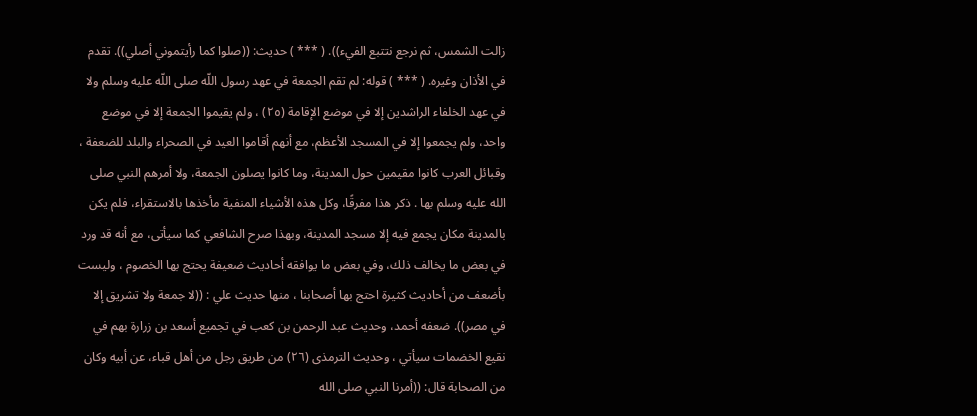زالت الشمس، ثم نرجع نتتبع الفيء)). ( *** ) حديث: ((صلوا كما رأيتموني أصلي)). تقدم في الأذان وغيره. ( *** ) قوله: لم تقم الجمعة في عهد رسول اللّه صلى اللّه عليه وسلم ولا في عهد الخلفاء الراشدين إلا في موضع الإقامة (٢٥) ، ولم يقيموا الجمعة إلا في موضع واحد، ولم يجمعوا إلا في المسجد الأعظم، مع أنهم أقاموا العيد في الصحراء والبلد للضعفة ، وقبائل العرب كانوا مقيمين حول المدينة، وما كانوا يصلون الجمعة، ولا أمرهم النبي صلى الله عليه وسلم بها . ذكر هذا مفرقًا، وكل هذه الأشياء المنفية مأخذها بالاستقراء، فلم يكن بالمدينة مكان يجمع فيه إلا مسجد المدينة، وبهذا صرح الشافعي كما سيأتى، مع أنه قد ورد في بعض ما يخالف ذلك، وفي بعض ما يوافقه أحاديث ضعيفة يحتج بها الخصوم ، وليست بأضعف من أحاديث كثيرة احتج بها أصحابنا ، منها حديث علي : ((لا جمعة ولا تشريق إلا في مصر)). ضعفه أحمد، وحديث عبد الرحمن بن كعب في تجميع أسعد بن زرارة بهم في نقيع الخضمات سيأتي ، وحديث الترمذى (٢٦) من طريق رجل من أهل قباء، عن أبيه وكان من الصحابة قال: ((أمرنا النبي صلى الله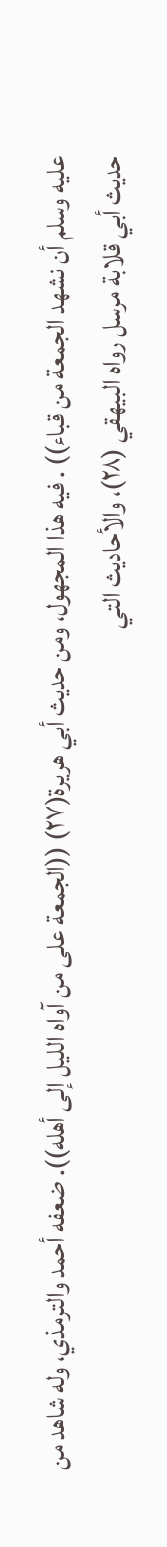عليه وسلم أن نشهد الجمعة من قباء)) . فيه هذا المجهول، ومن حديث أبي هريرة(٢٧) ((الجمعة على من آواه الليل إلى أهله)). ضعفه أحمد والترمذي، وله شاهد من حديث أبي قلابة مرسل رواه البيهقي (٢٨)، والأحاديث التي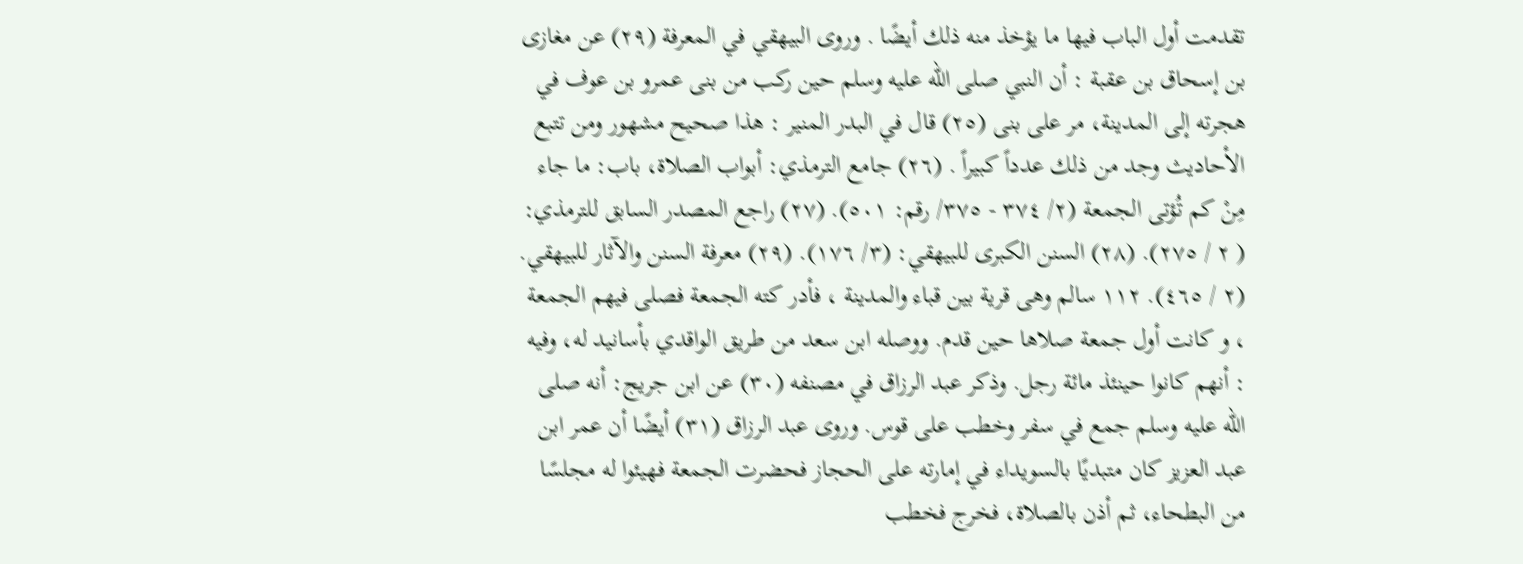تقدمت أول الباب فيها ما يؤخذ منه ذلك أيضًا . وروى البيهقي في المعرفة (٢٩) عن مغازى بن إسحاق بن عقبة : أن النبي صلى الله عليه وسلم حين ركب من بنى عمرو بن عوف في هجرته إلى المدينة، مر على بنى (٢٥) قال في البدر المنير : هذا صحيح مشهور ومن تتبع الأحاديث وجد من ذلك عدداً كبيراً . (٢٦) جامع الترمذي: أبواب الصلاة، باب: ما جاء مِنْ كم تُؤتى الجمعة (٢/ ٣٧٤ - ٣٧٥/ رقم: ٥٠١). (٢٧) راجع المصدر السابق للترمذي: ( ٢ / ٢٧٥). (٢٨) السنن الكبرى للبيهقي: (٣/ ١٧٦). (٢٩) معرفة السنن والآثار للبيهقي. (٢ / ٤٦٥). ١١٢ سالم وهی قریة بین قباء والمدينة ، فأدر کته الجمعة فصلی فیهم الجمعة ، و کانت أول جمعة صلاها حين قدم. ووصله ابن سعد من طريق الواقدي بأسانيد له، وفيه : أنهم كانوا حينئذ مائة رجل. وذكر عبد الرزاق في مصنفه (٣٠) عن ابن جريج: أنه صلى الله عليه وسلم جمع في سفر وخطب على قوس. وروى عبد الرزاق (٣١) أيضًا أن عمر ابن عبد العزيز كان متبديًا بالسويداء في إمارته على الحجاز فحضرت الجمعة فهيئوا له مجلسًا من البطحاء، ثم أذن بالصلاة، فخرج فخطب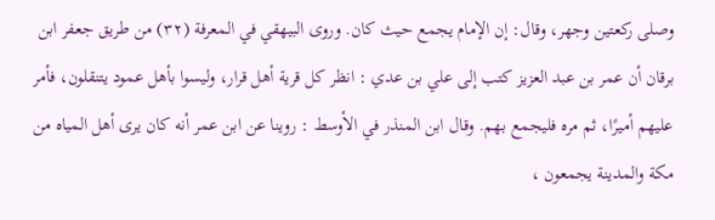وصلی رکعتین وجهر، وقال: إن الإمام يجمع حيث كان. وروى البيهقي في المعرفة (٣٢) من طريق جعفر ابن برقان أن عمر بن عبد العزيز كتب إلى علي بن عدي : انظر كل قرية أهل قرار، وليسوا بأهل عمود يتنقلون، فأمر عليهم أميرًا، ثم مره فليجمع بهم. وقال ابن المنذر في الأوسط : روينا عن ابن عمر أنه كان يرى أهل المياه من مكة والمدينة يجمعون ،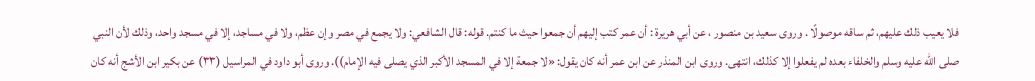فلا يعيب ذلك عليهم، ثم ساقه موصولًا . وروى سعيد بن منصور ، عن أبي هريرة : أن عمر كتب إليهم أن جمعوا حيث ما كنتم. قوله: قال الشافعي: ولا يجمع في مصر وإن عظم، ولا في مساجد، إلا في مسجد واحد، وذلك لأن النبي صلى الله عليه وسلم والخلفاء بعده لم يفعلوا إلا كذلك، انتهى. وروى ابن المنذر عن ابن عمر أنه كان يقول: «لا جمعة إلا في المسجد الأكبر الذي يصلى فيه الإمام)). وروى أبو داود في المراسيل (٣٣) عن بكير ابن الأشج أنه كان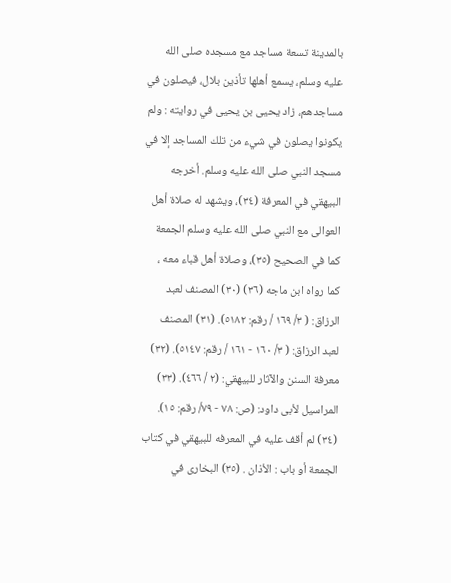بالمدينة تسعة مساجد مع مسجده صلى الله عليه وسلم، يسمع أهلها تأذين بلال، فيصلون في مساجدهم، زاد يحيى بن يحيى في روايته : ولم يكونوا يصلون في شيء من تلك المساجد إلا في مسجد النبي صلى الله عليه وسلم. أخرجه البيهقي في المعرفة (٣٤)، ويشهد له صلاة أهل العوالى مع النبي صلى الله عليه وسلم الجمعة كما في الصحيح (٣٥)، وصلاة أهل قباء معه ، كما رواه ابن ماجه (٣٦) (٣٠) المصنف لعبد الرزاق: ( ٣/ ١٦٩ / رقم: ٥١٨٢). (٣١) المصنف لعبد الرزاق: ( ٣/ ١٦٠ - ١٦١ / رقم: ٥١٤٧). (٣٢) معرفة السنن والآثار للبيهقي: (٢ / ٤٦٦). (٣٣) المراسيل لأبى داود: (ص: ٧٨ - ٧٩/ رقم: ١٥). (٣٤) لم أقف عليه في المعرفه للبيهقي في كتاب الجمعة أو باب : الأذان . (٣٥) البخارى في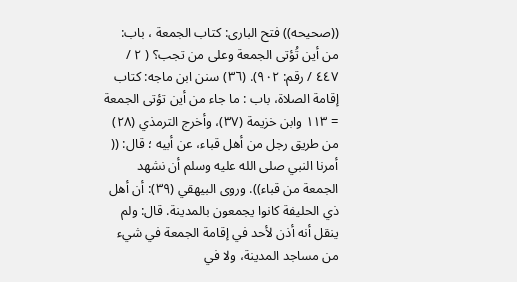((صحيحه)) فتح البارى: كتاب الجمعة ، باب: من أين تُؤتى الجمعة وعلى من تجب؟ ( ٢ / ٤٤٧ / رقم: ٩٠٢). (٣٦) سنن ابن ماجه: كتاب إقامة الصلاة، باب : ما جاء من أين تؤتى الجمعة = ١١٣ وابن خزيمة (٣٧)، وأخرج الترمذي (٢٨) من طريق رجل من أهل قباء، عن أبيه ؛ قال: (( أمرنا النبي صلى الله عليه وسلم أن نشهد الجمعة من قباء)). وروى البيهقي (٣٩): أن أهل ذي الحليفة كانوا يجمعون بالمدينة. قال: ولم ينقل أنه أذن لأحد في إقامة الجمعة في شيء من مساجد المدينة، ولا في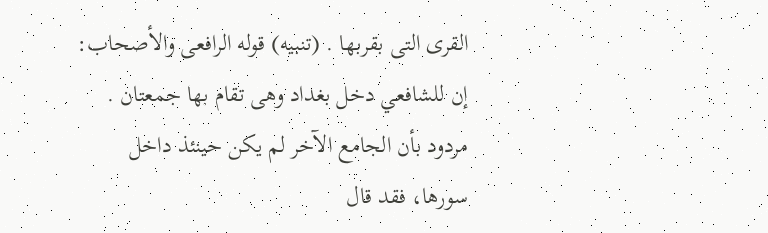القرى التى بقربها . (تنبيه) قوله الرافعى والأصحاب: إن للشافعي دخل بغداد وهى تقام بها جمعتان . مردود بأن الجامع الآخر لم يكن حينئذ داخل سورها، فقد قال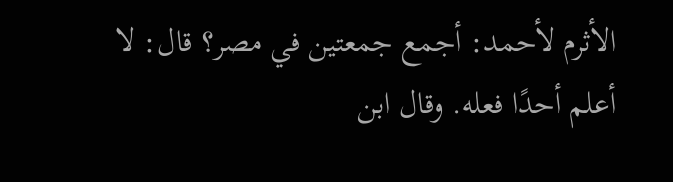الأثرم لأحمد: أجمع جمعتين في مصر؟ قال: لا أعلم أحدًا فعله. وقال ابن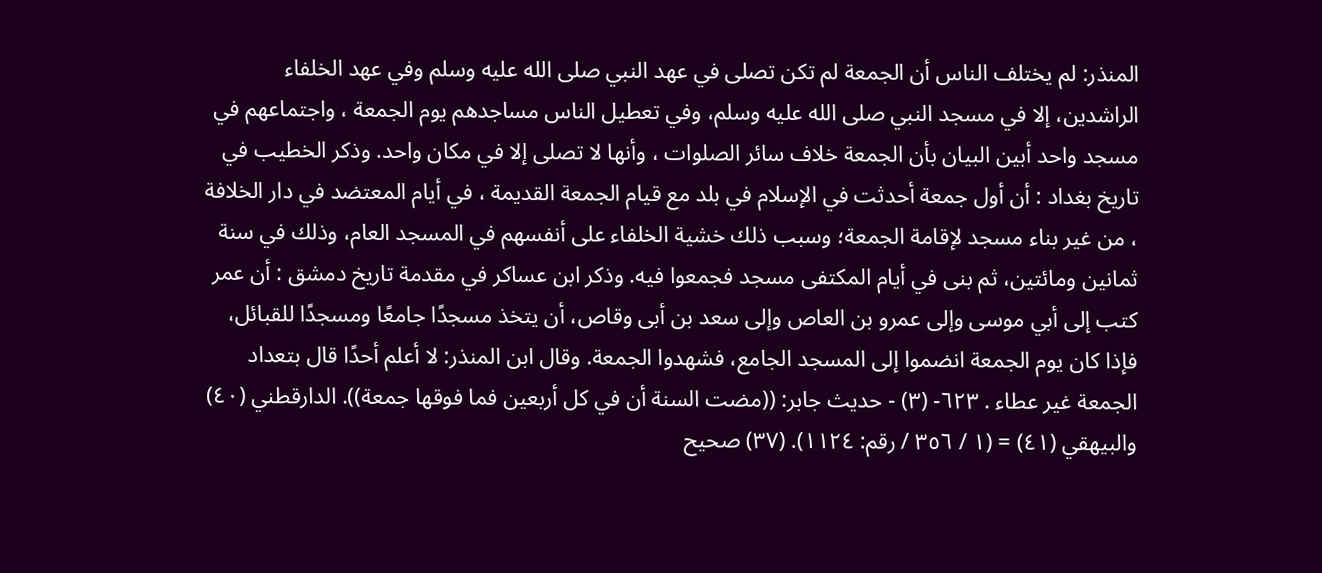المنذر: لم يختلف الناس أن الجمعة لم تكن تصلى في عهد النبي صلى الله عليه وسلم وفي عهد الخلفاء الراشدين، إلا في مسجد النبي صلى الله عليه وسلم، وفي تعطيل الناس مساجدهم يوم الجمعة ، واجتماعهم في مسجد واحد أبين البيان بأن الجمعة خلاف سائر الصلوات ، وأنها لا تصلى إلا في مكان واحد. وذكر الخطيب في تاريخ بغداد : أن أول جمعة أحدثت في الإسلام في بلد مع قيام الجمعة القديمة ، في أيام المعتضد في دار الخلافة ، من غير بناء مسجد لإقامة الجمعة؛ وسبب ذلك خشية الخلفاء على أنفسهم في المسجد العام، وذلك في سنة ثمانين ومائتين، ثم بنى في أيام المكتفى مسجد فجمعوا فيه. وذكر ابن عساكر في مقدمة تاريخ دمشق : أن عمر كتب إلى أبي موسى وإلى عمرو بن العاص وإلى سعد بن أبى وقاص، أن يتخذ مسجدًا جامعًا ومسجدًا للقبائل، فإذا كان يوم الجمعة انضموا إلى المسجد الجامع، فشهدوا الجمعة. وقال ابن المنذر: لا أعلم أحدًا قال بتعداد الجمعة غير عطاء . ٦٢٣- (٣) - حديث جابر: ((مضت السنة أن في كل أربعين فما فوقها جمعة)). الدارقطني (٤٠) والبيهقي (٤١) = (١ / ٣٥٦ / رقم: ١١٢٤). (٣٧) صحيح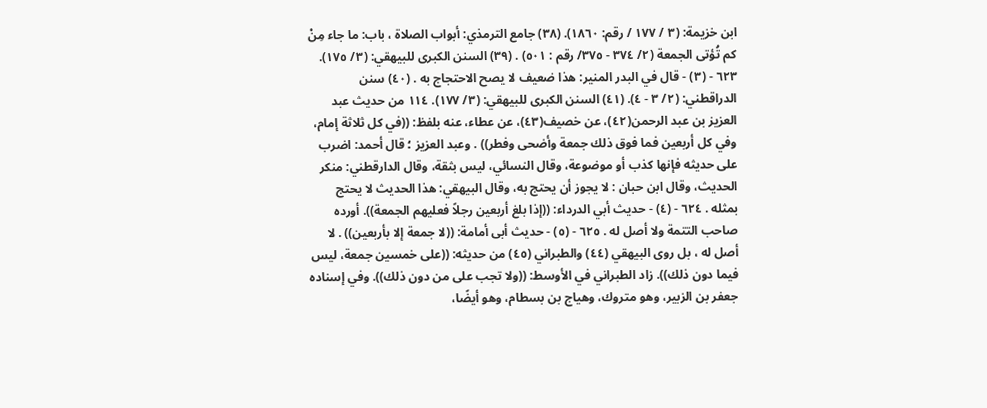ابن خزيمة: (٣ / ١٧٧ / رقم: ١٨٦٠). (٣٨) جامع الترمذي: أبواب الصلاة ، باب: ما جاء مِنْ كم تُؤتى الجمعة (٢/ ٣٧٤ - ٣٧٥/ رقم : ٥٠١) . (٣٩) السنن الكبرى للبيهقي: (٣/ ١٧٥). ٦٢٣ - (٣) - قال في البدر المنير: هذا ضعيف لا يصح الاحتجاج به . (٤٠) سنن الدراقطني: (٢/ ٣ - ٤). (٤١) السنن الكبرى للبيهقي: (٣/ ١٧٧). ١١٤ من حديث عبد العزيز بن عبد الرحمن(٤٢)، عن خصيف(٤٣)، عن عطاء، عنه بلفظ: ((في كل ثلاثة إمام، وفي كل أربعين فما فوق ذلك جمعة وأضحى وفطر)) . وعبد العزيز ؛ قال أحمد: اضرب على حديثه فإنها كذب أو موضوعة، وقال النسائي، ليس بثقة، وقال الدارقطني: منكر الحديث، وقال ابن حبان : لا يجوز أن يحتج به، وقال البيهقي: هذا الحديث لا يحتج بمثله . ٦٢٤ - (٤) - حديث أبي الدرداء: ((إذا بلغ أربعين رجلاً فعليهم الجمعة)). أورده صاحب التتمة ولا أصل له . ٦٢٥ - (٥) - حديث أبى أمامة: ((لا جمعة إلا بأربعين)) . لا أصل له ، بل روى البيهقي (٤٤) والطبراني (٤٥) من حديثه: ((على خمسين جمعة، ليس فيما دون ذلك)). زاد الطبراني في الأوسط: ((ولا تجب على من دون ذلك)). وفي إسناده جعفر بن الزبير، وهو متروك، وهياج بن بسطام، وهو أيضًا،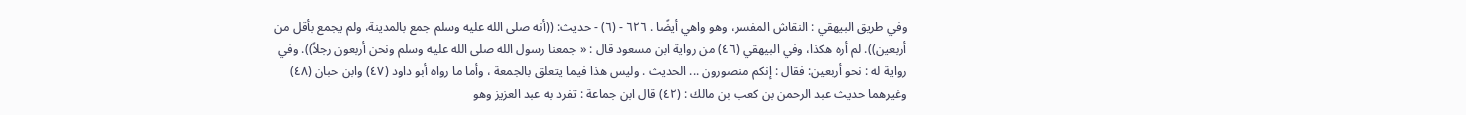وفي طريق البيهقي : النقاش المفسر، وهو واهي أيضًا . ٦٢٦ - (٦) - حديث: ((أنه صلى الله عليه وسلم جمع بالمدينة، ولم يجمع بأقل من أربعين)). لم أره هكذا، وفي البيهقي (٤٦) من رواية ابن مسعود قال : « جمعنا رسول الله صلی الله عليه وسلم ونحن أربعون رجلاً)). وفي رواية له : نحو أربعين: فقال : إنكم منصورون ... الحديث . وليس هذا فيما يتعلق بالجمعة ، وأما ما رواه أبو داود (٤٧) وابن حبان (٤٨) وغيرهما حديث عبد الرحمن بن كعب بن مالك : (٤٢) قال ابن جماعة : تفرد به عبد العزيز وهو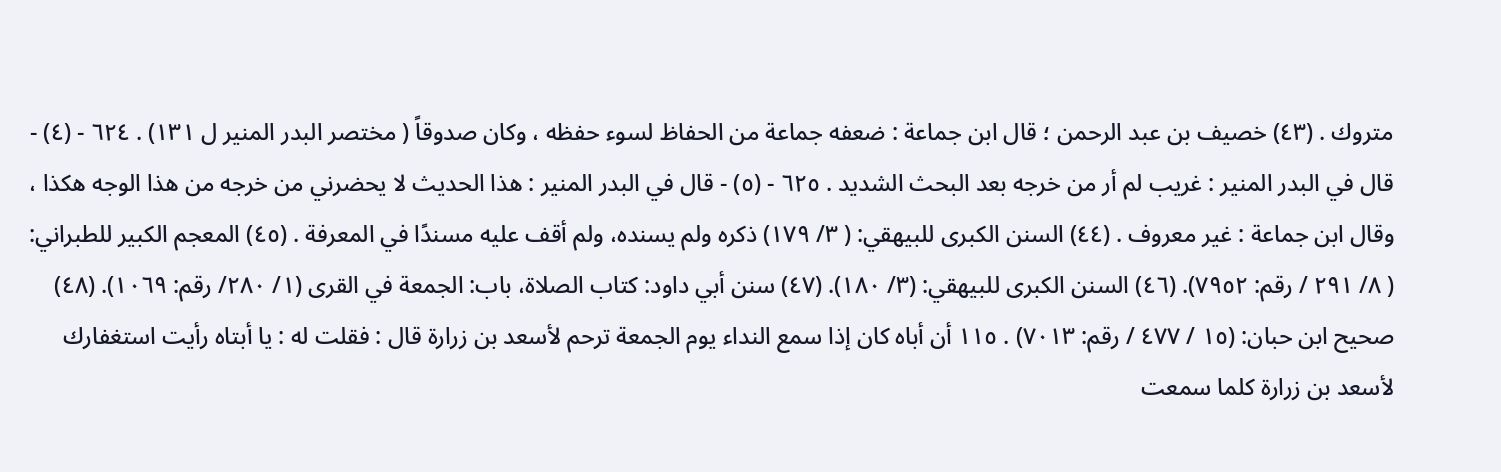متروك . (٤٣) خصيف بن عبد الرحمن ؛ قال ابن جماعة : ضعفه جماعة من الحفاظ لسوء حفظه ، وكان صدوقاً ( مختصر البدر المنير ل ١٣١) . ٦٢٤ - (٤) - قال في البدر المنير : غريب لم أر من خرجه بعد البحث الشديد . ٦٢٥ - (٥) - قال في البدر المنير : هذا الحديث لا يحضرني من خرجه من هذا الوجه هكذا ، وقال ابن جماعة : غير معروف . (٤٤) السنن الكبرى للبيهقي: ( ٣/ ١٧٩) ذكره ولم يسنده، ولم أقف عليه مسندًا في المعرفة . (٤٥) المعجم الكبير للطبراني: ( ٨/ ٢٩١ / رقم: ٧٩٥٢). (٤٦) السنن الكبرى للبيهقي: (٣/ ١٨٠). (٤٧) سنن أبي داود: كتاب الصلاة، باب: الجمعة في القرى (١/ ٢٨٠/ رقم: ١٠٦٩). (٤٨) صحيح ابن حبان: (١٥ / ٤٧٧ / رقم: ٧٠١٣) . ١١٥ أن أباه كان إذا سمع النداء يوم الجمعة ترحم لأسعد بن زرارة قال : فقلت له : يا أبتاه رأيت استغفارك لأسعد بن زرارة كلما سمعت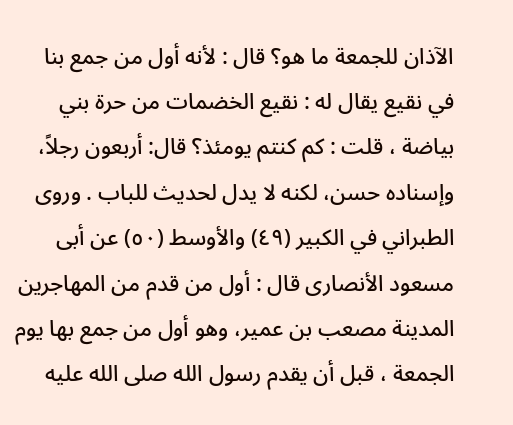الآذان للجمعة ما هو؟ قال : لأنه أول من جمع بنا في نقيع يقال له : نقيع الخضمات من حرة بني بياضة ، قلت : كم كنتم يومئذ؟ قال: أربعون رجلاً، وإسناده حسن، لكنه لا يدل لحديث للباب . وروى الطبراني في الكبير (٤٩) والأوسط (٥٠) عن أبى مسعود الأنصارى قال : أول من قدم من المهاجرين المدينة مصعب بن عمير، وهو أول من جمع بها يوم الجمعة ، قبل أن يقدم رسول الله صلى الله عليه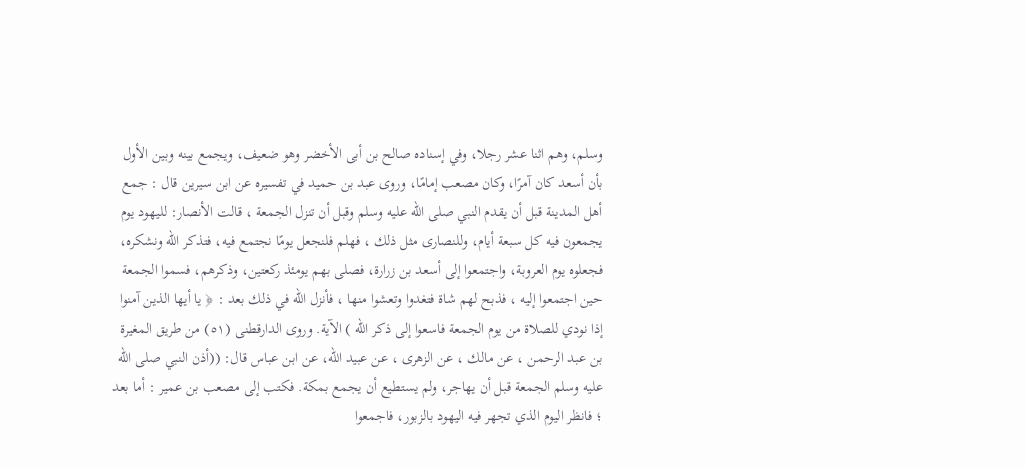وسلم، وهم اثنا عشر رجلا، وفي إسناده صالح بن أبى الأخضر وهو ضعيف، ويجمع بينه وبين الأول بأن أسعد كان آمرًا، وكان مصعب إمامًا، وروى عبد بن حميد في تفسيره عن ابن سيرين قال : جمع أهل المدينة قبل أن يقدم النبي صلى اللّه عليه وسلم وقبل أن تنزل الجمعة ، قالت الأنصار: لليهود يوم يجمعون فيه كل سبعة أيام، وللنصارى مثل ذلك ، فهلم فلنجعل يومًا نجتمع فيه، فتذكر الله ونشكره، فجعلوه يوم العروبة، واجتمعوا إلى أسعد بن زرارة، فصلى بهم يومئذ ركعتين، وذكرهم، فسموا الجمعة حين اجتمعوا إليه ، فذبح لهم شاة فتغدوا وتعشوا منها ، فأنزل الله في ذلك بعد : ﴿ يا أيها الذين آمنوا إذا نودي للصلاة من يوم الجمعة فاسعوا إلى ذكر الله ) الآية. وروى الدارقطنى (٥١) من طريق المغيرة بن عبد الرحمن ، عن مالك ، عن الزهرى ، عن عبيد الله، عن ابن عباس قال: ((أذن النبي صلى الله عليه وسلم الجمعة قبل أن يهاجر، ولم يستطيع أن يجمع بمكة. فكتب إلى مصعب بن عمير : أما بعد ؛ فانظر اليوم الذي تجهر فيه اليهود بالزبور، فاجمعوا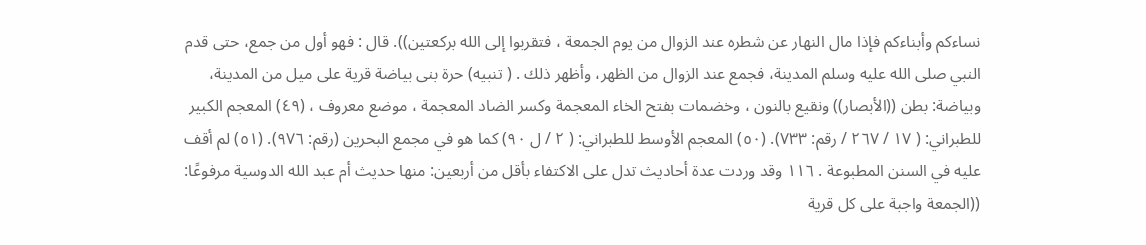نساءكم وأبناءكم فإذا مال النهار عن شطره عند الزوال من يوم الجمعة ، فتقربوا إلى الله بركعتين)). قال : فهو أول من جمع، حتى قدم النبي صلى الله عليه وسلم المدينة، فجمع عند الزوال من الظهر، وأظهر ذلك . ( تنبيه) حرة بنى بياضة قرية على ميل من المدينة، وبياضة: بطن ((الأبصار)) ونقيع بالنون ، وخضمات بفتح الخاء المعجمة وكسر الضاد المعجمة ، موضع معروف ، (٤٩) المعجم الكبير للطبراني: ( ١٧ / ٢٦٧ / رقم: ٧٣٣). (٥٠) المعجم الأوسط للطبراني: ( ٢ / ل ٩٠) كما هو في مجمع البحرين (رقم: ٩٧٦). (٥١) لم أقف عليه في السنن المطبوعة . ١١٦ وقد وردت عدة أحاديث تدل على الاكتفاء بأقل من أربعين: منها حديث أم عبد الله الدوسية مرفوعًا: ((الجمعة واجبة على كل قرية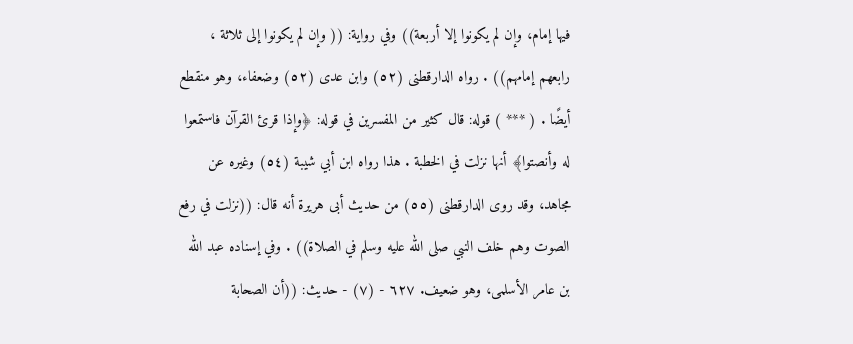فيها إمام، وإن لم يكونوا إلا أربعة)) وفي رواية: (( وإن لم يكونوا إلى ثلاثة ، رابعهم إمامهم)) . رواه الدارقطنى (٥٢) وابن عدى (٥٢) وضعفاء، وهو منقطع أيضًا . ( *** ) قوله: قال كثير من المفسرين في قوله: ﴿وإذا قرئ القرآن فاستمعوا له وأنصتوا﴾ أنها نزلت في الخطبة . هذا رواه ابن أبي شيبة (٥٤) وغيره عن مجاهد، وقد روى الدارقطنى (٥٥) من حديث أبى هريرة أنه قال: ((نزلت في رفع الصوت وهم خلف النبي صلى الله عليه وسلم في الصلاة)) . وفي إسناده عبد الله بن عامر الأسلمى، وهو ضعيف. ٦٢٧ - (٧) - حديث: ((أن الصحابة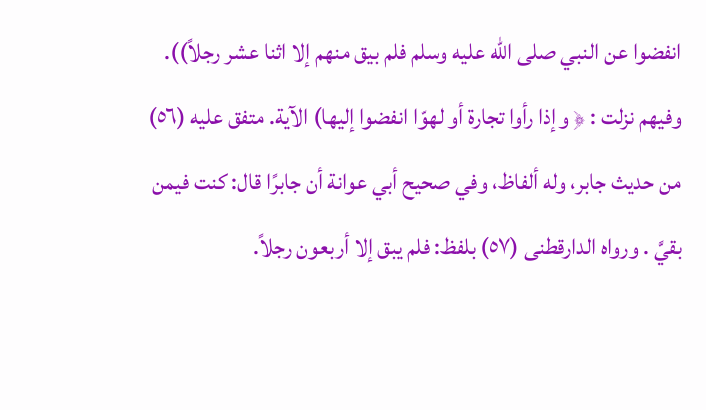انفضوا عن النبي صلى الله عليه وسلم فلم بيق منهم إلا اثنا عشر رجلاً)). وفيهم نزلت : ﴿ وإذا رأوا تجارة أو لهوّا انفضوا إليها) الآية. متفق عليه (٥٦) من حديث جابر، وله ألفاظ، وفي صحيح أبي عوانة أن جابرًا قال: كنت فيمن بقيَّ . ورواه الدارقطنى (٥٧) بلفظ: فلم يبق إلا أربعون رجلاً.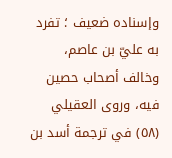وإسناده ضعيف ؛ تفرد به عليّ بن عاصم، وخالف أصحاب حصين فيه، وروى العقيلي (٥٨) في ترجمة أسد بن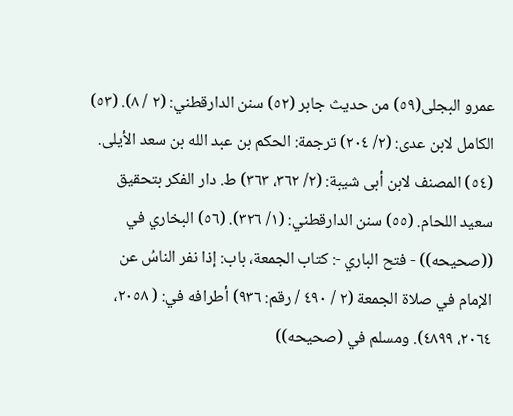عمرو البجلى(٥٩) من حديث جابر (٥٢) سنن الدارقطني: (٢ / ٨). (٥٣) الكامل لابن عدى: (٢/ ٢٠٤) ترجمة: الحكم بن عبد الله بن سعد الأيلى. (٥٤) المصنف لابن أبى شيبة: (٢/ ٣٦٢، ٣٦٣) ط. دار الفكر بتحقيق سعيد اللحام. (٥٥) سنن الدارقطني: (١/ ٣٢٦). (٥٦) البخاري في ((صحيحه)) - فتح الباري -: كتاب الجمعة، باب: إذا نفر الناسُ عن الإمام في صلاة الجمعة (٢ / ٤٩٠ / رقم: ٩٣٦) أطرافه في: ( ٢٠٥٨، ٢٠٦٤، ٤٨٩٩). ومسلم في (صحيحه))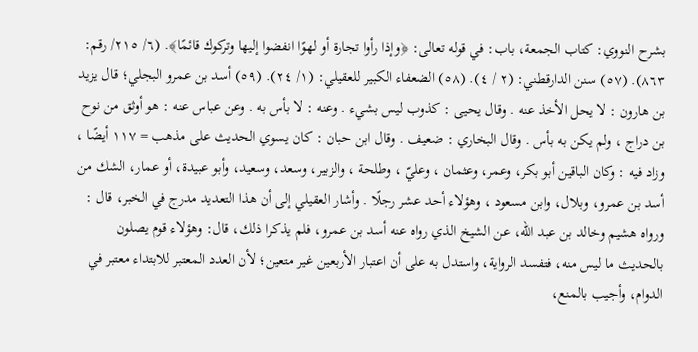بشرح النووي: كتاب الجمعة، باب: في قوله تعالى: ﴿وإذا رأوا تجارة أو لهوًا انفضوا إليها وتركوك قائمًا﴾. (٦/ ٢١٥/ رقم: ٨٦٣). (٥٧) سنن الدارقطني: (٢ / ٤). (٥٨) الضعفاء الكبير للعقيلي: (١/ ٢٤). (٥٩) أسد بن عمرو البجلي؛ قال يزيد بن هارون : لا يحل الأخذ عنه . وقال يحيى : كذوب ليس بشيء . وعنه : لا بأس به . وعن عباس عنه : هو أوثق من نوح بن دراج ، ولم يكن به بأس . وقال البخاري : ضعيف . وقال ابن حبان : كان يسوي الحديث على مذهب = ١١٧ أيضًا ، وزاد فيه : وكان الباقين أبو بكر، وعمر، وعثمان ، وعليّ ، وطلحة ، والزبير، وسعد، وسعيد، وأبو عبيدة، أو عمار، الشك من أسد بن عمرو، وبلال، وابن مسعود ، وهؤلاء أحد عشر رجلًا . وأشار العقيلي إلى أن هذا التعديد مدرج في الخبر، قال : ورواه هشيم وخالد بن عبد الله، عن الشيخ الذي رواه عنه أسد بن عمرو، فلم يذكرا ذلك، قال: وهؤلاء قوم يصلون بالحديث ما ليس منه، فتفسد الرواية، واستدل به على أن اعتبار الأربعين غير متعين؛ لأن العدد المعتبر للابتداء معتبر في الدوام، وأجيب بالمنع،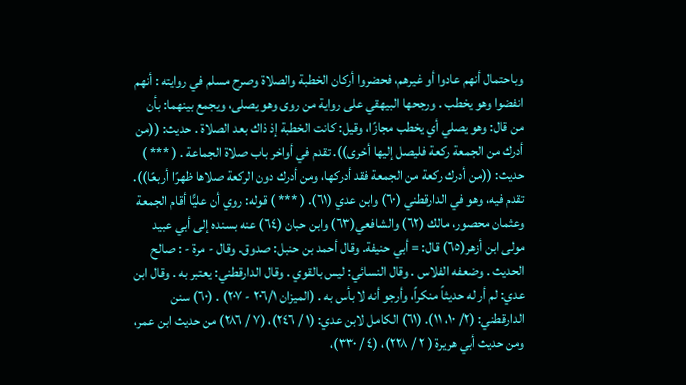وباحتمال أنهم عادوا أو غيرهم، فحضروا أركان الخطبة والصلاة وصرح مسلم في روايته : أنهم انفضوا وهو يخطب . ورجحها البيهقي على رواية من روى وهو يصلى، ويجمع بينهما: بأن من قال: وهو يصلي أي يخطب مجازًا، وقيل: كانت الخطبة إذ ذاك بعد الصلاة . حديث: ((من أدرك من الجمعة ركعة فليصل إليها أخرى)). تقدم في أواخر باب صلاة الجماعة . ( *** ) حديث: ((من أدرك ركعة من الجمعة فقد أدركها، ومن أدرك دون الركعة صلاها ظهرًا أربعًا)). تقدم فيه، وهو في الدارقطني (٦٠) وابن عدي (٦١). ( *** ) قوله: روي أن عليًّا أقام الجمعة وعثمان محصور، مالك (٦٢) والشافعي(٦٣) وابن حبان (٦٤) عنه بسنده إلى أبي عبيد مولى ابن أزهر(٦٥) قال: = أبي حنيفة. وقال أحمد بن حنبل: صدوق. وقال - مرة - : صالح الحديث . وضعفه الفلاس . وقال النسائي: ليس بالقوي . وقال الدارقطني: يعتبر به . وقال ابن عدي: لم أر له حديثاً منكراً، وأرجو أنه لا بأس به . (الميزان ٢٠٦/١ - ٢٠٧) . (٦٠) سنن الدارقطني: (٢/ ١٠، ١١). (٦١) الكامل لابن عدي: (١ / ٢٤٦)، (٧ / ٢٨٦) من حديث ابن عمر، ومن حديث أبي هريرة ( ٢ / ٢٢٨)، (٤ / ٣٣٠)،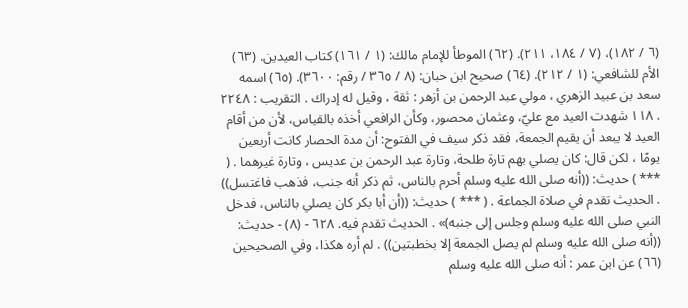(٦ / ١٨٢)، (٧ / ١٨٤، ٢١١). (٦٢) الموطأ للإمام مالك: (١ / ١٦١) كتاب العيدين. (٦٣) الأم للشافعي: (١ / ٢١٢). (٦٤) صحيح ابن حبان: (٨ / ٣٦٥ / رقم: ٣٦٠٠). (٦٥) اسمه سعد بن عبيد الزهري ، مولي عبد الرحمن بن أزهر : ثقة ، وقيل له إدراك . التقريب : ٢٢٤٨ . ١١٨ شهدت العيد مع عليّ، وعثمان محصور، وكأن الرافعي أخذه بالقياس، لأن من أقام العيد لا يبعد أن يقيم الجمعة، فقد ذكر سيف في الفتوح: أن مدة الحصار كانت أربعين يومًا ، لكن قال: كان يصلي بهم تارة طلحة، وتارة عبد الرحمن بن عديس ، وتارة غیرهما . ( *** ) حديث: ((أنه صلى الله عليه وسلم أحرم بالناس، ثم ذكر أنه جنب، فذهب فاغتسل)) . الحديث تقدم في صلاة الجماعة . ( *** ) حديث: ((أن أبا بكر كان يصلي بالناس، فدخل النبي صلى الله عليه وسلم وجلس إلى جنبه)» . الحديث تقدم فيه. ٦٢٨ - (٨) - حديث: ((أنه صلى الله عليه وسلم لم يصل الجمعة إلا بخطبتين)) . لم أره هكذا، وفي الصحيحين (٦٦) عن ابن عمر : أنه صلى الله عليه وسلم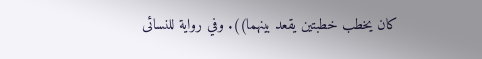كان يخطب خطبتين يقعد بينهما)). وفي رواية للنسائى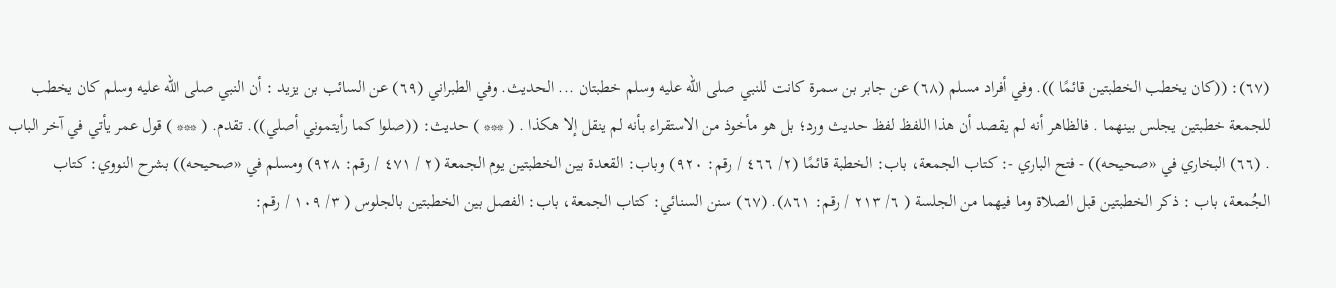(٦٧): ((كان يخطب الخطبتين قائمًا )). وفي أفراد مسلم (٦٨) عن جابر بن سمرة كانت للنبي صلى الله عليه وسلم خطبتان ... الحديث. وفي الطبراني (٦٩) عن السائب بن يزيد : أن النبي صلى الله عليه وسلم كان يخطب للجمعة خطبتين يجلس بينهما . فالظاهر أنه لم يقصد أن هذا اللفظ لفظ حديث ورد؛ بل هو مأخوذ من الاستقراء بأنه لم ينقل إلا هكذا . ( *** ) حديث: ((صلوا كما رأيتموني أصلي)). تقدم. ( *** ) قول عمر يأتي في آخر الباب . (٦٦) البخاري في «صحيحه)) - فتح الباري -: كتاب الجمعة، باب: الخطبة قائمًا (٢/ ٤٦٦ / رقم: ٩٢٠) وباب: القعدة بين الخطبتين يوم الجمعة (٢ / ٤٧١ / رقم: ٩٢٨) ومسلم في «صحيحه)) بشرح النووي: كتاب الجُمعة، باب : ذكر الخطبتين قبل الصلاة وما فيهما من الجلسة ( ٦/ ٢١٣ / رقم: ٨٦١). (٦٧) سنن السنائي: كتاب الجمعة، باب: الفصل بين الخطبتين بالجلوس ( ٣/ ١٠٩ / رقم: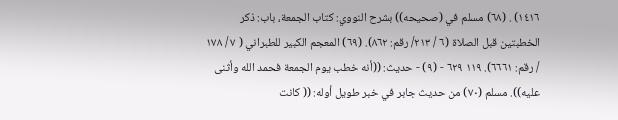١٤١٦) . (٦٨) مسلم في (صحيحه)) بشرح النووي: كتاب الجمعة، باب: ذكر الخطبتين قبل الصلاة (٦ / ٢١٣/ رقم: ٨٦٢). (٦٩) المعجم الكبير للطبراني ( ٧ / ١٧٨ / رقم: ٦٦٦١). ١١٩ ٦٢٩ - (٩) - حديث: ((أنه خطب يوم الجمعة فحمد الله وأثنى عليه)). مسلم (٧٠) من حديث جابر في خبر طويل أوله: (( كانت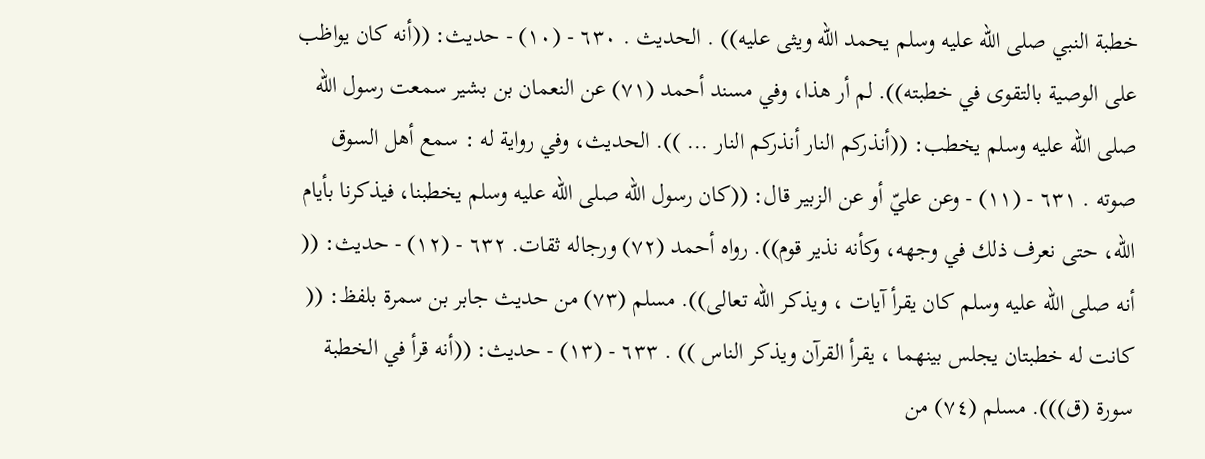خطبة النبي صلى الله عليه وسلم يحمد الله ویثی عليه)) . الحديث . ٦٣٠ - (١٠) - حديث: ((أنه كان يواظب على الوصية بالتقوى في خطبته)). لم أر هذا، وفي مسند أحمد (٧١) عن النعمان بن بشير سمعت رسول الله صلى الله عليه وسلم يخطب: ((أنذركم النار أنذركم النار ... )). الحديث، وفي رواية له : سمع أهل السوق صوته . ٦٣١ - (١١) - وعن عليّ أو عن الزبير قال: ((كان رسول الله صلى الله عليه وسلم يخطبنا، فيذكرنا بأيام الله، حتى نعرف ذلك في وجهه، وكأنه نذير قوم)). رواه أحمد (٧٢) ورجاله ثقات. ٦٣٢ - (١٢) - حديث: (( أنه صلى الله عليه وسلم كان يقرأ آيات ، ويذكر الله تعالى)). مسلم (٧٣) من حديث جابر بن سمرة بلفظ: (( كانت له خطبتان يجلس بينهما ، يقرأ القرآن ويذكر الناس )) . ٦٣٣ - (١٣) - حديث: ((أنه قرأ في الخطبة سورة (ق))). مسلم (٧٤) من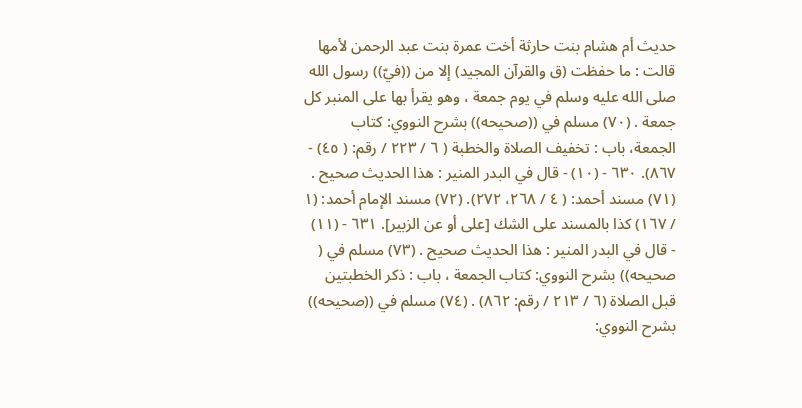حديث أم هشام بنت حارثة أخت عمرة بنت عبد الرحمن لأمها قالت : ما حفظت (ق والقرآن المجيد) إلا من ((فيّ)) رسول الله صلى الله عليه وسلم في يوم جمعة ، وهو يقرأ بها على المنبر كل جمعة . (٧٠) مسلم في ((صحيحه)) بشرح النووي: كتاب الجمعة، باب : تخفيف الصلاة والخطبة ( ٦ / ٢٢٣ / رقم: ( ٤٥) - ٨٦٧). ٦٣٠ - (١٠) - قال في البدر المنير : هذا الحديث صحيح . (٧١) مسند أحمد: ( ٤ / ٢٦٨، ٢٧٢). (٧٢) مسند الإمام أحمد: (١ / ١٦٧) كذا بالمسند على الشك [على أو عن الزبير]. ٦٣١ - (١١) - قال في البدر المنير : هذا الحديث صحيح . (٧٣) مسلم في ( صحيحه)) بشرح النووي: كتاب الجمعة ، باب : ذكر الخطبتين قبل الصلاة (٦ / ٢١٣ / رقم: ٨٦٢) . (٧٤) مسلم في ((صحيحه)) بشرح النووي: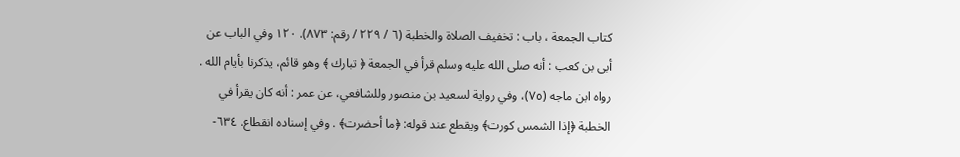كتاب الجمعة ، باب : تخفيف الصلاة والخطبة (٦ / ٢٢٩ / رقم: ٨٧٣). ١٢٠ وفي الباب عن أبى بن كعب : أنه صلى الله عليه وسلم قرأ في الجمعة ﴿ تبارك ﴾ وهو قائم، يذكرنا بأيام الله . رواه ابن ماجه (٧٥)، وفي رواية لسعيد بن منصور وللشافعي، عن عمر : أنه كان يقرأ في الخطبة ﴿إذا الشمس كورت﴾ ويقطع عند قوله: ﴿ما أحضرت﴾ . وفي إسناده انقطاع. ٦٣٤-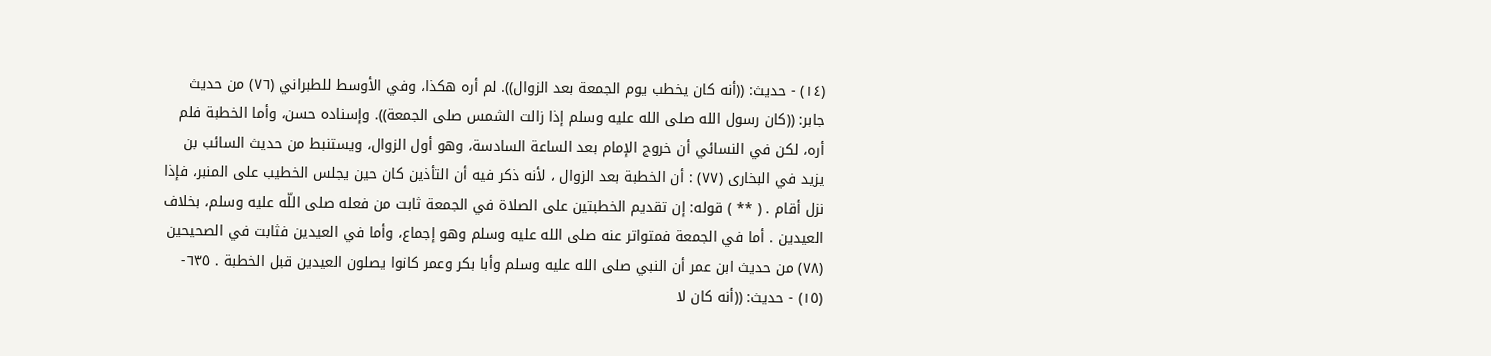(١٤) - حديث: ((أنه كان يخطب يوم الجمعة بعد الزوال)). لم أره هكذا، وفي الأوسط للطبراني (٧٦) من حديث جابر: ((كان رسول الله صلى الله عليه وسلم إذا زالت الشمس صلى الجمعة)). وإسناده حسن، وأما الخطبة فلم أره، لكن في النسائي أن خروج الإمام بعد الساعة السادسة، وهو أول الزوال، ويستنبط من حديث السائب بن يزيد في البخارى (٧٧) : أن الخطبة بعد الزوال ، لأنه ذكر فيه أن التأذين كان حين يجلس الخطيب على المنبر، فإذا نزل أقام . ( ** ) قوله: إن تقديم الخطبتين على الصلاة في الجمعة ثابت من فعله صلى اللّه عليه وسلم، بخلاف العيدين . أما في الجمعة فمتواتر عنه صلى الله عليه وسلم وهو إجماع، وأما في العيدين فثابت في الصحيحين (٧٨) من حديث ابن عمر أن النبي صلى الله عليه وسلم وأبا بكر وعمر كانوا يصلون العيدين قبل الخطبة . ٦٣٥- (١٥) - حديث: ((أنه كان لا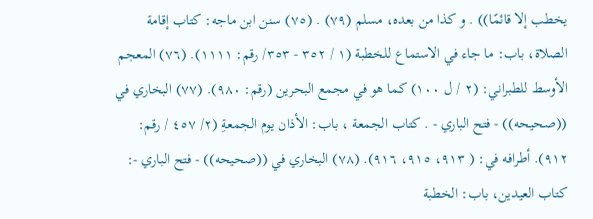يخطب إلا قائمًا)) . و کذا من بعده، مسلم (٧٩) . (٧٥) سنن ابن ماجه: كتاب إقامة الصلاة، باب: ما جاء في الاستماع للخطبة (١ / ٣٥٢ - ٣٥٣/ رقم: ١١١١). (٧٦) المعجم الأوسط للطبراني: (٢ / ل ١٠٠) كما هو في مجمع البحرين (رقم: ٩٨٠). (٧٧) البخاري في ((صحيحه)) - فتح الباري - . كتاب الجمعة ، باب: الأذان يوم الجمعةِ (٢/ ٤٥٧ / رقم: ٩١٢). أطرافه في: ( ٩١٣، ٩١٥، ٩١٦). (٧٨) البخاري في ((صحيحه)) - فتح الباري -: كتاب العيدين، باب: الخطبة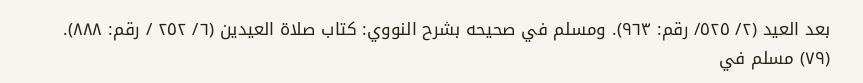بعد العيد (٢/ ٥٢٥/ رقم: ٩٦٣). ومسلم في صحيحه بشرح النووي: كتاب صلاة العيدين (٦/ ٢٥٢ / رقم: ٨٨٨). (٧٩) مسلم في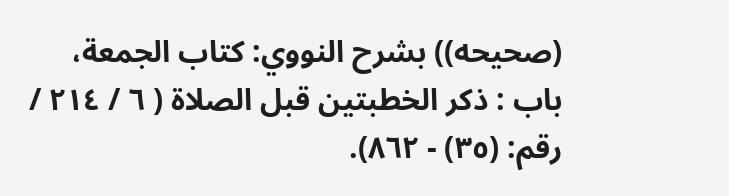(صحيحه)) بشرح النووي: كتاب الجمعة، باب : ذكر الخطبتين قبل الصلاة ( ٦ / ٢١٤ / رقم: (٣٥) - ٨٦٢).